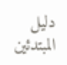دليل المبتدئين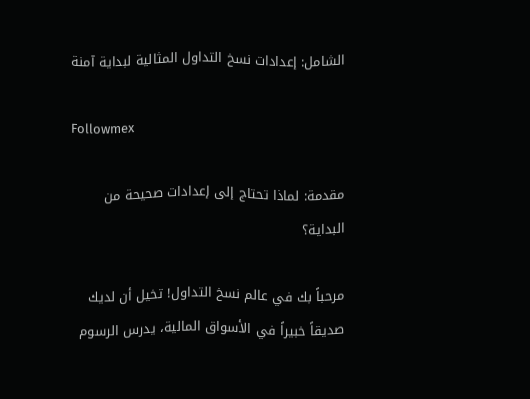الشامل: إعدادات نسخ التداول المثالية لبداية آمنة

Followmex

مقدمة: لماذا تحتاج إلى إعدادات صحيحة من البداية؟

مرحباً بك في عالم نسخ التداول! تخيل أن لديك صديقاً خبيراً في الأسواق المالية، يدرس الرسوم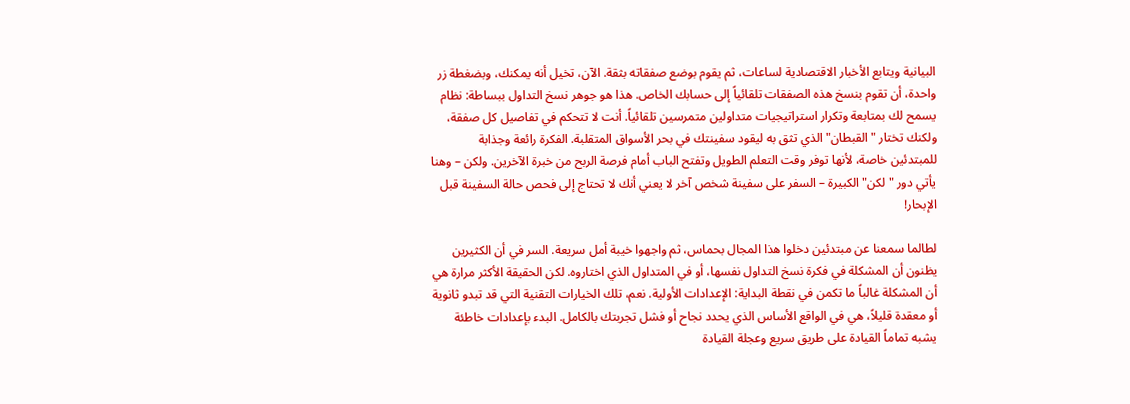البيانية ويتابع الأخبار الاقتصادية لساعات، ثم يقوم بوضع صفقاته بثقة. الآن، تخيل أنه يمكنك، وبضغطة زر واحدة، أن تقوم بنسخ هذه الصفقات تلقائياً إلى حسابك الخاص. هذا هو جوهر نسخ التداول ببساطة: نظام يسمح لك بمتابعة وتكرار استراتيجيات متداولين متمرسين تلقائياً. أنت لا تتحكم في تفاصيل كل صفقة، ولكنك تختار "القبطان" الذي تثق به ليقود سفينتك في بحر الأسواق المتقلبة. الفكرة رائعة وجذابة للمبتدئين خاصة، لأنها توفر وقت التعلم الطويل وتفتح الباب أمام فرصة الربح من خبرة الآخرين. ولكن – وهنا يأتي دور "لكن" الكبيرة – السفر على سفينة شخص آخر لا يعني أنك لا تحتاج إلى فحص حالة السفينة قبل الإبحار!

لطالما سمعنا عن مبتدئين دخلوا هذا المجال بحماس، ثم واجهوا خيبة أمل سريعة. السر في أن الكثيرين يظنون أن المشكلة في فكرة نسخ التداول نفسها، أو في المتداول الذي اختاروه. لكن الحقيقة الأكثر مرارة هي أن المشكلة غالباً ما تكمن في نقطة البداية: الإعدادات الأولية. نعم، تلك الخيارات التقنية التي قد تبدو ثانوية أو معقدة قليلاً، هي في الواقع الأساس الذي يحدد نجاح أو فشل تجربتك بالكامل. البدء بإعدادات خاطئة يشبه تماماً القيادة على طريق سريع وعجلة القيادة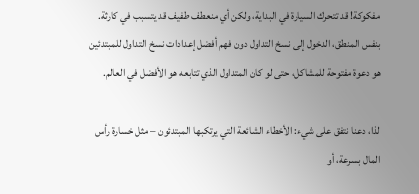مفكوكة! قد تتحرك السيارة في البداية، ولكن أي منعطف طفيف قد يتسبب في كارثة. بنفس المنطق، الدخول إلى نسخ التداول دون فهم أفضل إعدادات نسخ التداول للمبتدئين هو دعوة مفتوحة للمشاكل، حتى لو كان المتداول الذي تتابعه هو الأفضل في العالم.

لذا، دعنا نتفق على شيء: الأخطاء الشائعة التي يرتكبها المبتدئون – مثل خسارة رأس المال بسرعة، أو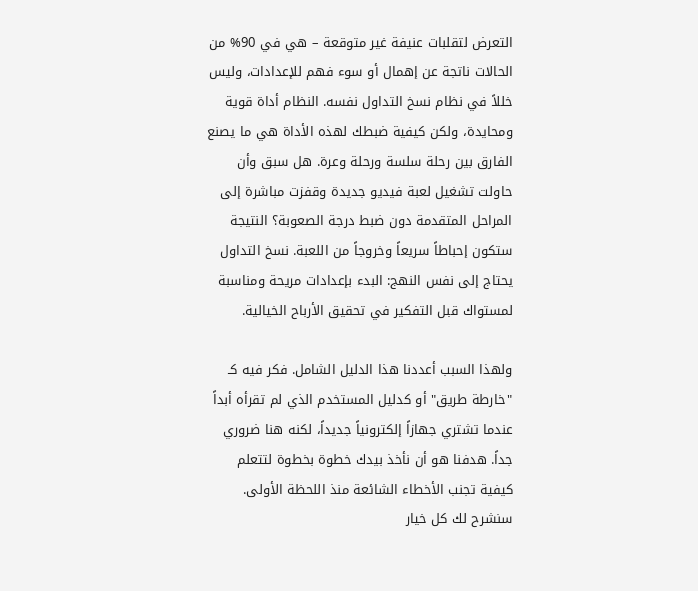التعرض لتقلبات عنيفة غير متوقعة – هي في 90% من الحالات ناتجة عن إهمال أو سوء فهم للإعدادات، وليس خللاً في نظام نسخ التداول نفسه. النظام أداة قوية ومحايدة، ولكن كيفية ضبطك لهذه الأداة هي ما يصنع الفارق بين رحلة سلسة ورحلة وعرة. هل سبق وأن حاولت تشغيل لعبة فيديو جديدة وقفزت مباشرة إلى المراحل المتقدمة دون ضبط درجة الصعوبة؟ النتيجة ستكون إحباطاً سريعاً وخروجاً من اللعبة. نسخ التداول يحتاج إلى نفس النهج: البدء بإعدادات مريحة ومناسبة لمستواك قبل التفكير في تحقيق الأرباح الخيالية.

ولهذا السبب أعددنا هذا الدليل الشامل. فكر فيه كـ "خارطة طريق" أو كدليل المستخدم الذي لم تقرأه أبداً عندما تشتري جهازاً إلكترونياً جديداً، لكنه هنا ضروري جداً. هدفنا هو أن نأخذ بيدك خطوة بخطوة لتتعلم كيفية تجنب الأخطاء الشائعة منذ اللحظة الأولى. سنشرح لك كل خيار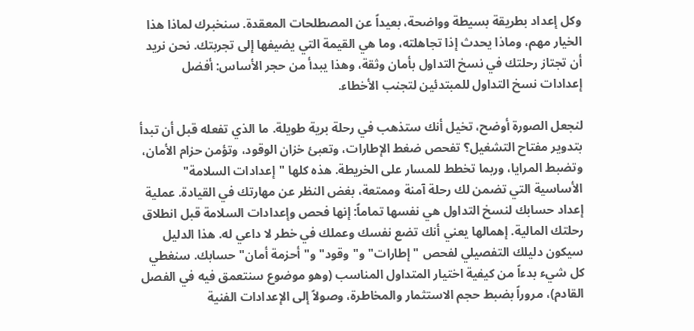وكل إعداد بطريقة بسيطة وواضحة، بعيداً عن المصطلحات المعقدة. سنخبرك لماذا هذا الخيار مهم، وماذا يحدث إذا تجاهلته، وما هي القيمة التي يضيفها إلى تجربتك. نحن نريد أن تجتاز رحلتك في نسخ التداول بأمان وثقة، وهذا يبدأ من حجر الأساس: أفضل إعدادات نسخ التداول للمبتدئين لتجنب الأخطاء.

لنجعل الصورة أوضح، تخيل أنك ستذهب في رحلة برية طويلة. ما الذي تفعله قبل أن تبدأ بتدوير مفتاح التشغيل؟ تفحص ضغط الإطارات، وتعبئ خزان الوقود، وتؤمن حزام الأمان، وتضبط المرايا، وربما تخطط للمسار على الخريطة. هذه كلها "إعدادات السلامة" الأساسية التي تضمن لك رحلة آمنة وممتعة، بغض النظر عن مهارتك في القيادة. عملية إعداد حسابك لنسخ التداول هي نفسها تماماً: إنها فحص وإعدادات السلامة قبل انطلاق رحلتك المالية. إهمالها يعني أنك تضع نفسك وعملك في خطر لا داعي له. هذا الدليل سيكون دليلك التفصيلي لفحص "إطارات" و"وقود" و"أحزمة أمان" حسابك. سنغطي كل شيء بدءاً من كيفية اختيار المتداول المناسب (وهو موضوع سنتعمق فيه في الفصل القادم)، مروراً بضبط حجم الاستثمار والمخاطرة، وصولاً إلى الإعدادات الفنية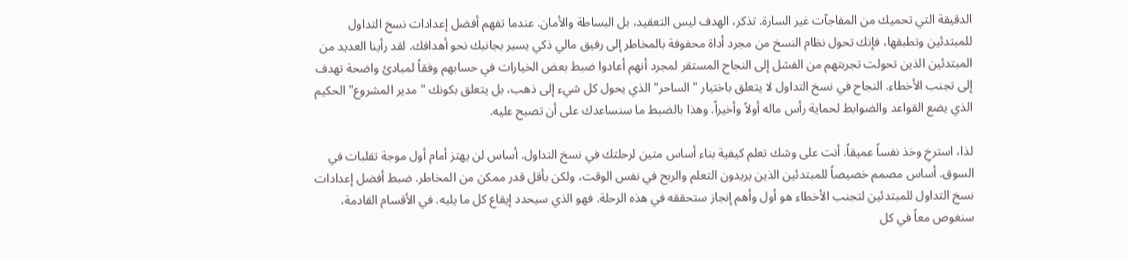الدقيقة التي تحميك من المفاجآت غير السارة. تذكر، الهدف ليس التعقيد، بل البساطة والأمان. عندما تفهم أفضل إعدادات نسخ التداول للمبتدئين وتطبقها، فإنك تحول نظام النسخ من مجرد أداة محفوفة بالمخاطر إلى رفيق مالي ذكي يسير بجانبك نحو أهدافك. لقد رأينا العديد من المبتدئين الذين تحولت تجربتهم من الفشل إلى النجاح المستقر لمجرد أنهم أعادوا ضبط بعض الخيارات في حسابهم وفقاً لمبادئ واضحة تهدف إلى تجنب الأخطاء. النجاح في نسخ التداول لا يتعلق باختيار "الساحر" الذي يحول كل شيء إلى ذهب، بل يتعلق بكونك "مدير المشروع" الحكيم الذي يضع القواعد والضوابط لحماية رأس ماله أولاً وأخيراً. وهذا بالضبط ما سنساعدك على أن تصبح عليه.

لذا، استرخِ وخذ نفساً عميقاً. أنت على وشك تعلم كيفية بناء أساس متين لرحلتك في نسخ التداول. أساس لن يهتز أمام أول موجة تقلبات في السوق. أساس مصمم خصيصاً للمبتدئين الذين يريدون التعلم والربح في نفس الوقت، ولكن بأقل قدر ممكن من المخاطر. ضبط أفضل إعدادات نسخ التداول للمبتدئين لتجنب الأخطاء هو أول وأهم إنجاز ستحققه في هذه الرحلة. فهو الذي سيحدد إيقاع كل ما يليه. في الأقسام القادمة، سنغوص معاً في كل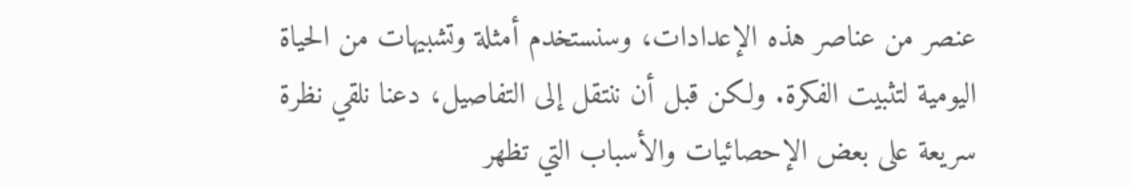عنصر من عناصر هذه الإعدادات، وسنستخدم أمثلة وتشبيهات من الحياة اليومية لتثبيت الفكرة. ولكن قبل أن ننتقل إلى التفاصيل، دعنا نلقي نظرة سريعة على بعض الإحصائيات والأسباب التي تظهر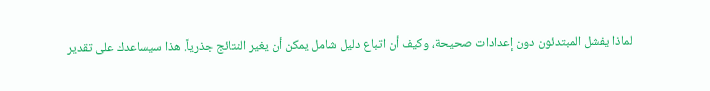لماذا يفشل المبتدئون دون إعدادات صحيحة، وكيف أن اتباع دليل شامل يمكن أن يغير النتائج جذرياً. هذا سيساعدك على تقدير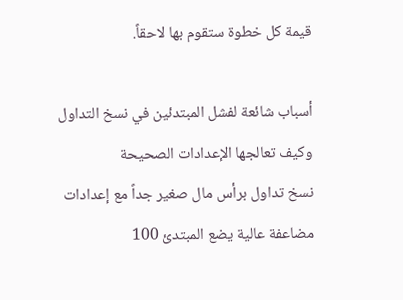قيمة كل خطوة ستقوم بها لاحقاً.

أسباب شائعة لفشل المبتدئين في نسخ التداول وكيف تعالجها الإعدادات الصحيحة
نسخ تداول برأس مال صغير جداً مع إعدادات مضاعفة عالية يضع المبتدئ 100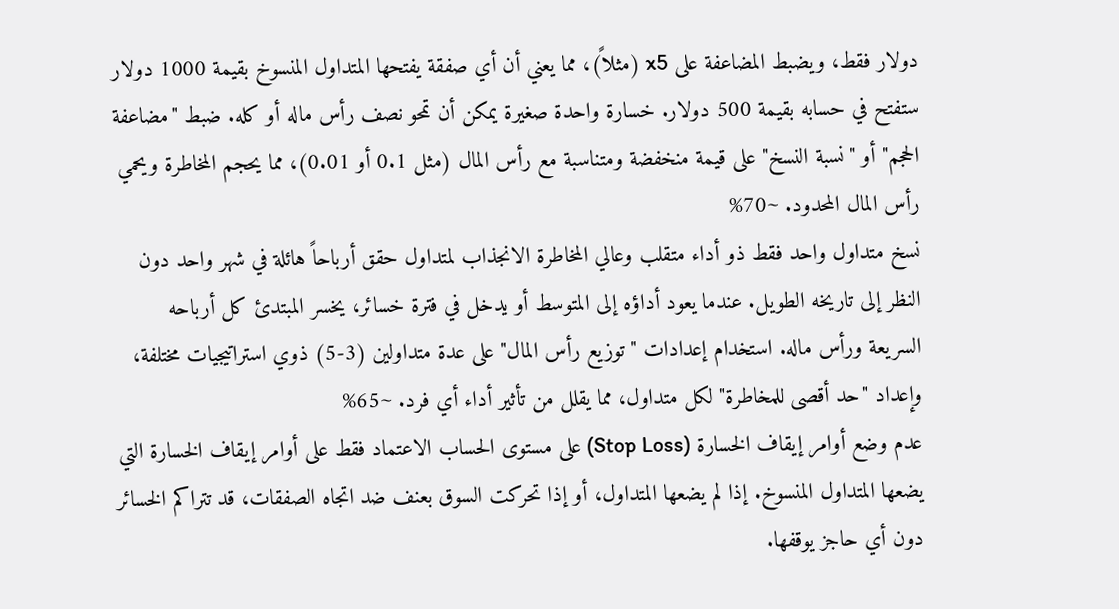دولار فقط، ويضبط المضاعفة على x5 (مثلاً)، مما يعني أن أي صفقة يفتحها المتداول المنسوخ بقيمة 1000 دولار ستفتح في حسابه بقيمة 500 دولار. خسارة واحدة صغيرة يمكن أن تمحو نصف رأس ماله أو كله. ضبط "مضاعفة الحجم" أو "نسبة النسخ" على قيمة منخفضة ومتناسبة مع رأس المال (مثل 0.1 أو 0.01)، مما يحجم المخاطرة ويحمي رأس المال المحدود. ~70%
نسخ متداول واحد فقط ذو أداء متقلب وعالي المخاطرة الانجذاب لمتداول حقق أرباحاً هائلة في شهر واحد دون النظر إلى تاريخه الطويل. عندما يعود أداؤه إلى المتوسط أو يدخل في فترة خسائر، يخسر المبتدئ كل أرباحه السريعة ورأس ماله. استخدام إعدادات "توزيع رأس المال" على عدة متداولين (3-5) ذوي استراتيجيات مختلفة، وإعداد "حد أقصى للمخاطرة" لكل متداول، مما يقلل من تأثير أداء أي فرد. ~65%
عدم وضع أوامر إيقاف الخسارة (Stop Loss) على مستوى الحساب الاعتماد فقط على أوامر إيقاف الخسارة التي يضعها المتداول المنسوخ. إذا لم يضعها المتداول، أو إذا تحركت السوق بعنف ضد اتجاه الصفقات، قد تتراكم الخسائر دون أي حاجز يوقفها.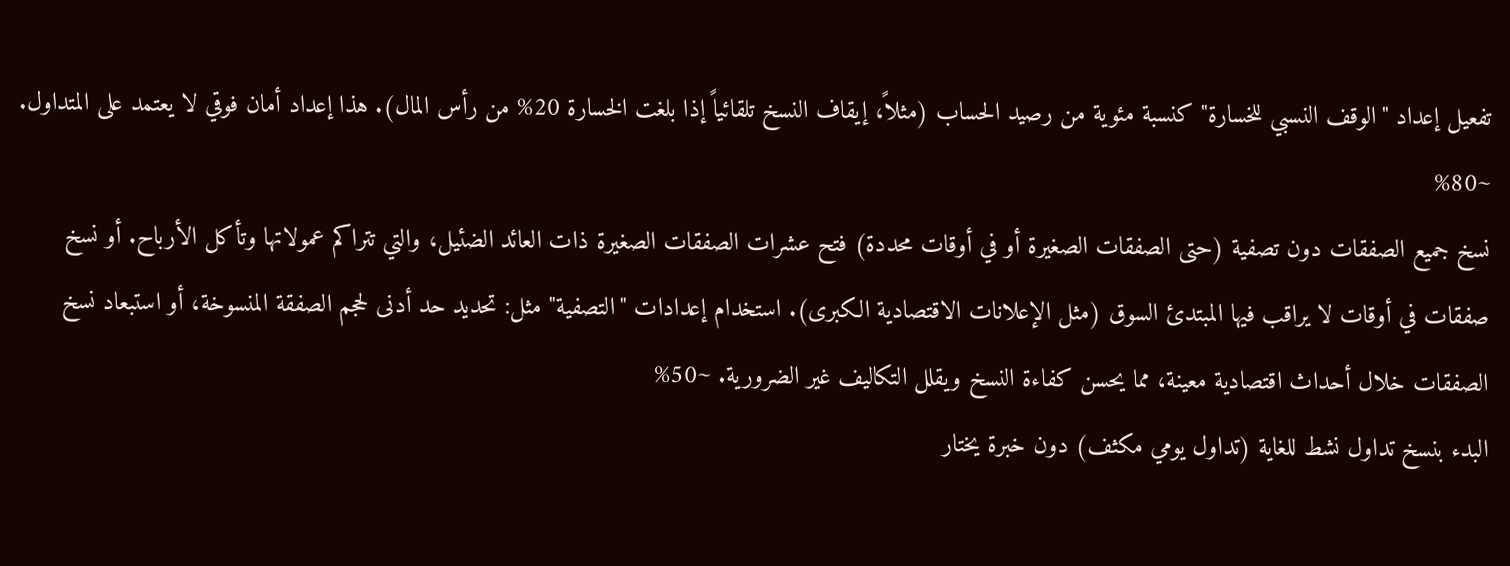تفعيل إعداد "الوقف النسبي للخسارة" كنسبة مئوية من رصيد الحساب (مثلاً، إيقاف النسخ تلقائياً إذا بلغت الخسارة 20% من رأس المال). هذا إعداد أمان فوقي لا يعتمد على المتداول. ~80%
نسخ جميع الصفقات دون تصفية (حتى الصفقات الصغيرة أو في أوقات محددة) فتح عشرات الصفقات الصغيرة ذات العائد الضئيل، والتي تتراكم عمولاتها وتأكل الأرباح. أو نسخ صفقات في أوقات لا يراقب فيها المبتدئ السوق (مثل الإعلانات الاقتصادية الكبرى). استخدام إعدادات "التصفية" مثل: تحديد حد أدنى لحجم الصفقة المنسوخة، أو استبعاد نسخ الصفقات خلال أحداث اقتصادية معينة، مما يحسن كفاءة النسخ ويقلل التكاليف غير الضرورية. ~50%
البدء بنسخ تداول نشط للغاية (تداول يومي مكثف) دون خبرة يختار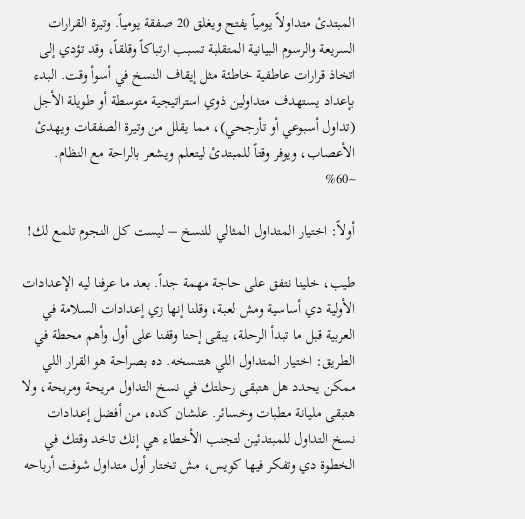المبتدئ متداولاً يومياً يفتح ويغلق 20 صفقة يومياً. وتيرة القرارات السريعة والرسوم البيانية المتقلبة تسبب ارتباكاً وقلقاً، وقد تؤدي إلى اتخاذ قرارات عاطفية خاطئة مثل إيقاف النسخ في أسوأ وقت. البدء بإعداد يستهدف متداولين ذوي استراتيجية متوسطة أو طويلة الأجل (تداول أسبوعي أو تأرجحي)، مما يقلل من وتيرة الصفقات ويهدئ الأعصاب، ويوفر وقتاً للمبتدئ ليتعلم ويشعر بالراحة مع النظام. ~60%

أولاً: اختيار المتداول المثالي للنسخ – ليست كل النجوم تلمع لك!

طيب، خلينا نتفق على حاجة مهمة جداً. بعد ما عرفنا ليه الإعدادات الأولية دي أساسية ومش لعبة، وقلنا إنها زي إعدادات السلامة في العربية قبل ما تبدأ الرحلة، يبقى إحنا وقفنا على أول وأهم محطة في الطريق: اختيار المتداول اللي هتنسخه. ده بصراحة هو القرار اللي ممكن يحدد هل هتبقى رحلتك في نسخ التداول مريحة ومربحة، ولا هتبقى مليانة مطبات وخسائر. علشان كده، من أفضل إعدادات نسخ التداول للمبتدئين لتجنب الأخطاء هي إنك تاخد وقتك في الخطوة دي وتفكر فيها كويس، مش تختار أول متداول شوفت أرباحه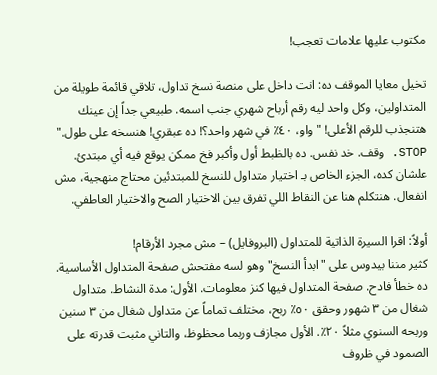مكتوب عليها علامات تعجب!

تخيل معايا الموقف ده: انت داخل على منصة نسخ تداول، تلاقي قائمة طويلة من المتداولين، وكل واحد ليه رقم أرباح شهري جنب اسمه. طبيعي جداً إن عينك هتنجذب للرقم الأعلى! "واو، ٤٠٪ في شهر واحد؟! ده عبقري! هنسخه على طول." STOP. وقف. خد نفس. ده بالظبط أول وأكبر فخ ممكن يوقع فيه أي مبتدئ. علشان كده، الجزء الخاص بـ اختيار متداول للنسخ للمبتدئين محتاج منهجية، مش انفعال. هنتكلم هنا عن النقاط اللي تفرق بين الاختيار الصح والاختيار العاطفي.

أولاً: اقرا السيرة الذاتية للمتداول (البروفايل) – مش مجرد الأرقام!
كثير مننا بيدوس على "ابدأ النسخ" وهو لسه مفتحش صفحة المتداول الأساسية. ده خطأ فادح. صفحة المتداول فيها كنز معلومات. الأول: مدة النشاط. متداول شغال من ٣ شهور وحقق ٥٠٪ ربح، مختلف تماماً عن متداول شغال من ٣ سنين وربحه السنوي مثلاً ٢٠٪. الأول مجازف وربما محظوظ، والتاني مثبت قدرته على الصمود في ظروف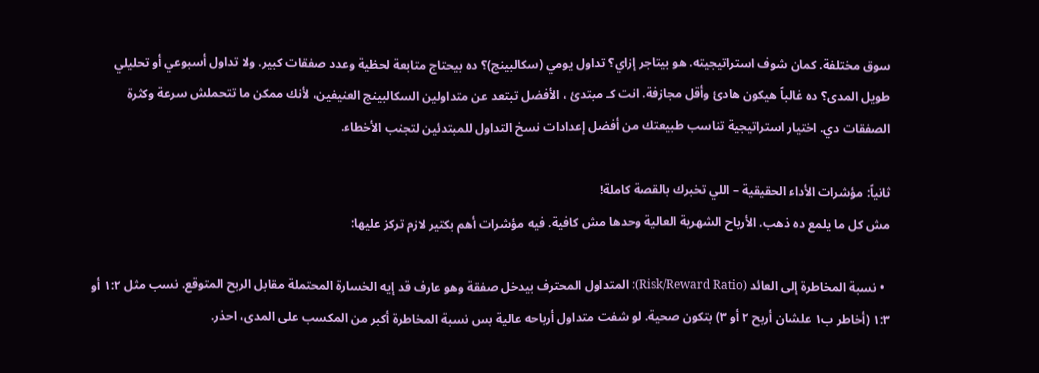سوق مختلفة. كمان شوف استراتيجيته. هو بيتاجر إزاي؟ تداول يومي (سكالبينج)؟ ده بيحتاج متابعة لحظية وعدد صفقات كبير. ولا تداول أسبوعي أو تحليلي طويل المدى؟ ده غالباً هيكون هادئ وأقل مجازفة. انت كـ مبتدئ ، الأفضل تبتعد عن متداولين السكالبينج العنيفين، لأنك ممكن ما تتحملش سرعة وكثرة الصفقات دي. اختيار استراتيجية تناسب طبيعتك من أفضل إعدادات نسخ التداول للمبتدئين لتجنب الأخطاء.

ثانياً: مؤشرات الأداء الحقيقية – اللي تخبرك بالقصة كاملة!
مش كل ما يلمع ده ذهب. الأرباح الشهرية العالية وحدها مش كافية. فيه مؤشرات أهم بكتير لازم تركز عليها:

  • نسبة المخاطرة إلى العائد (Risk/Reward Ratio): المتداول المحترف بيدخل صفقة وهو عارف قد إيه الخسارة المحتملة مقابل الربح المتوقع. نسب مثل ١:٢ أو ١:٣ (أخاطر ب١ علشان أربح ٢ أو ٣) بتكون صحية. لو شفت متداول أرباحه عالية بس نسبة المخاطرة أكبر من المكسب على المدى، احذر.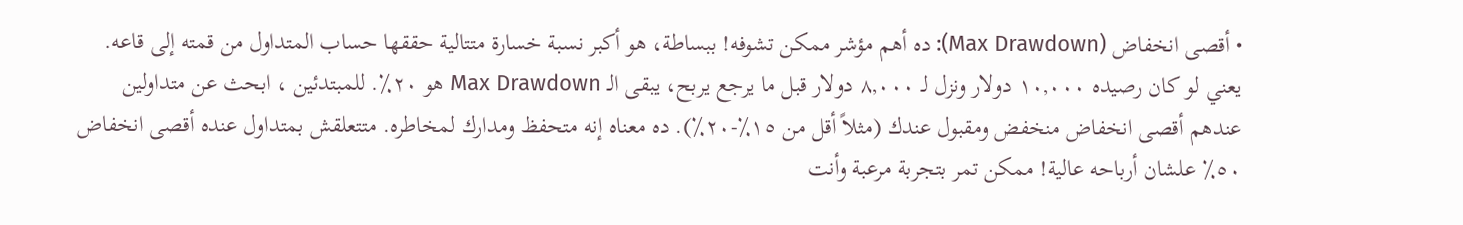• أقصى انخفاض (Max Drawdown): ده أهم مؤشر ممكن تشوفه! ببساطة، هو أكبر نسبة خسارة متتالية حققها حساب المتداول من قمته إلى قاعه. يعني لو كان رصيده ١٠,٠٠٠ دولار ونزل لـ ٨,٠٠٠ دولار قبل ما يرجع يربح، يبقى الـ Max Drawdown هو ٢٠٪. للمبتدئين ، ابحث عن متداولين عندهم أقصى انخفاض منخفض ومقبول عندك (مثلاً أقل من ١٥٪-٢٠٪). ده معناه إنه متحفظ ومدارك لمخاطره. متتعلقش بمتداول عنده أقصى انخفاض ٥٠٪ علشان أرباحه عالية! ممكن تمر بتجربة مرعبة وأنت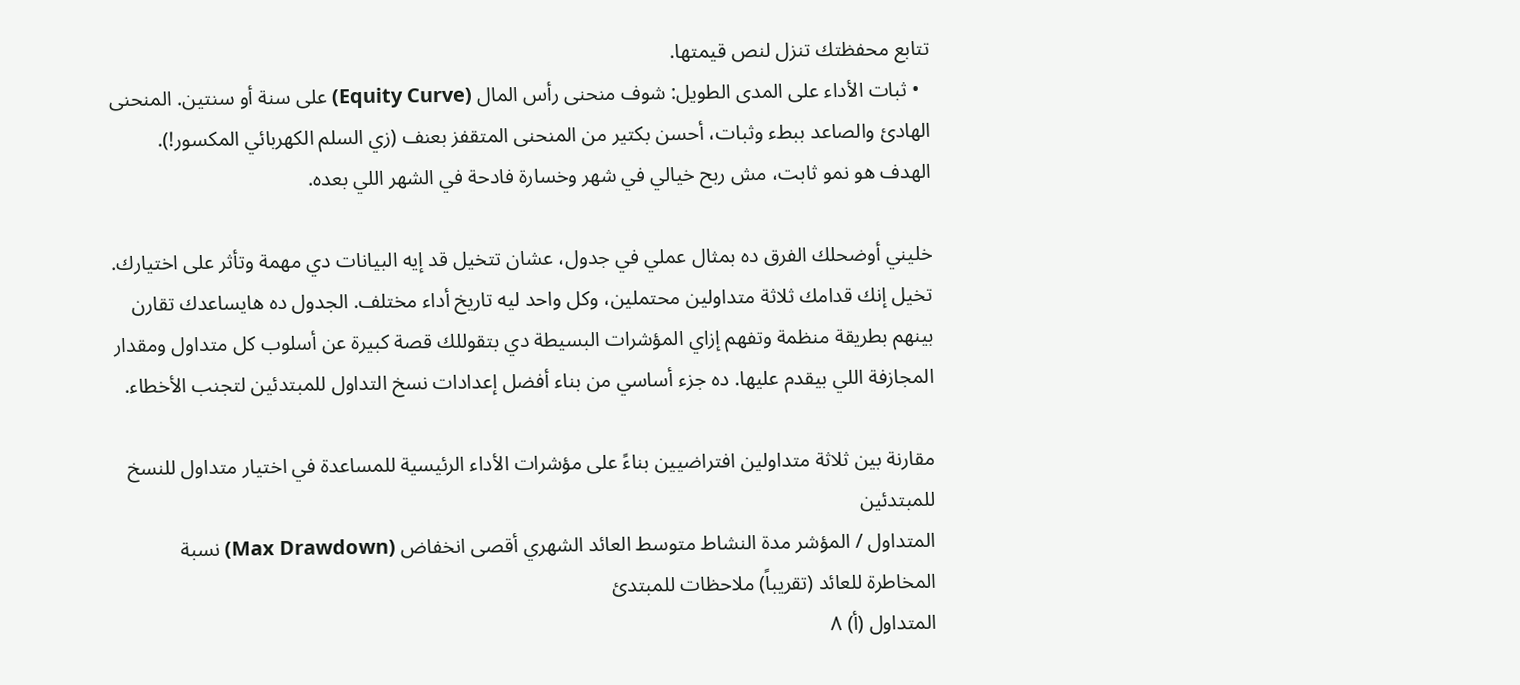تتابع محفظتك تنزل لنص قيمتها.
  • ثبات الأداء على المدى الطويل: شوف منحنى رأس المال (Equity Curve) على سنة أو سنتين. المنحنى الهادئ والصاعد ببطء وثبات، أحسن بكتير من المنحنى المتقفز بعنف (زي السلم الكهربائي المكسور!). الهدف هو نمو ثابت، مش ربح خيالي في شهر وخسارة فادحة في الشهر اللي بعده.

خليني أوضحلك الفرق ده بمثال عملي في جدول، عشان تتخيل قد إيه البيانات دي مهمة وتأثر على اختيارك. تخيل إنك قدامك ثلاثة متداولين محتملين، وكل واحد ليه تاريخ أداء مختلف. الجدول ده هايساعدك تقارن بينهم بطريقة منظمة وتفهم إزاي المؤشرات البسيطة دي بتقوللك قصة كبيرة عن أسلوب كل متداول ومقدار المجازفة اللي بيقدم عليها. ده جزء أساسي من بناء أفضل إعدادات نسخ التداول للمبتدئين لتجنب الأخطاء.

مقارنة بين ثلاثة متداولين افتراضيين بناءً على مؤشرات الأداء الرئيسية للمساعدة في اختيار متداول للنسخ للمبتدئين
المتداول / المؤشر مدة النشاط متوسط العائد الشهري أقصى انخفاض (Max Drawdown) نسبة المخاطرة للعائد (تقريباً) ملاحظات للمبتدئ
المتداول (أ) ٨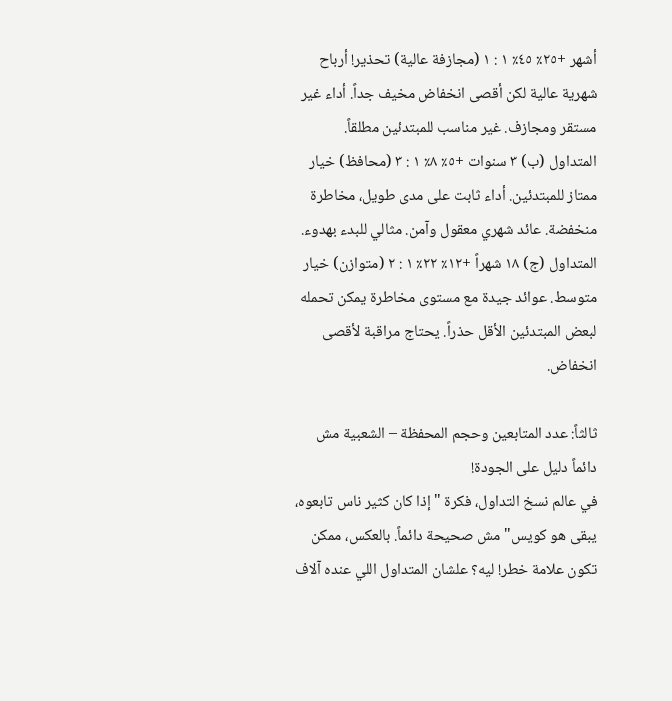أشهر +٢٥٪ ٤٥٪ ١ : ١ (مجازفة عالية) تحذير! أرباح شهرية عالية لكن أقصى انخفاض مخيف جداً. أداء غير مستقر ومجازف. غير مناسب للمبتدئين مطلقاً.
المتداول (ب) ٣ سنوات +٥٪ ٨٪ ١ : ٣ (محافظ) خيار ممتاز للمبتدئين. أداء ثابت على مدى طويل، مخاطرة منخفضة. عائد شهري معقول وآمن. مثالي للبدء بهدوء.
المتداول (ج) ١٨ شهراً +١٢٪ ٢٢٪ ١ : ٢ (متوازن) خيار متوسط. عوائد جيدة مع مستوى مخاطرة يمكن تحمله لبعض المبتدئين الأقل حذراً. يحتاج مراقبة لأقصى انخفاض.

ثالثاً: عدد المتابعين وحجم المحفظة – الشعبية مش دائماً دليل على الجودة!
في عالم نسخ التداول، فكرة "إذا كان كثير ناس تابعوه، يبقى هو كويس" مش صحيحة دائماً. بالعكس، ممكن تكون علامة خطر! ليه؟ علشان المتداول اللي عنده آلاف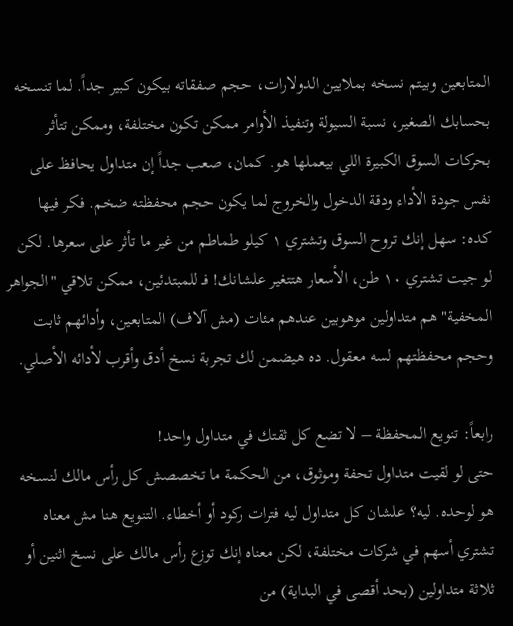المتابعين وبيتم نسخه بملايين الدولارات، حجم صفقاته بيكون كبير جداً. لما تنسخه بحسابك الصغير، نسبة السيولة وتنفيذ الأوامر ممكن تكون مختلفة، وممكن تتأثر بحركات السوق الكبيرة اللي بيعملها هو. كمان، صعب جداً إن متداول يحافظ على نفس جودة الأداء ودقة الدخول والخروج لما يكون حجم محفظته ضخم. فكر فيها كده: سهل إنك تروح السوق وتشتري ١ كيلو طماطم من غير ما تأثر على سعرها. لكن لو جيت تشتري ١٠ طن، الأسعار هتتغير علشانك! فـ للمبتدئين، ممكن تلاقي "الجواهر المخفية" هم متداولين موهوبين عندهم مئات (مش آلاف) المتابعين، وأدائهم ثابت وحجم محفظتهم لسه معقول. ده هيضمن لك تجربة نسخ أدق وأقرب لأدائه الأصلي.

رابعاً: تنويع المحفظة – لا تضع كل ثقتك في متداول واحد!
حتى لو لقيت متداول تحفة وموثوق، من الحكمة ما تخصصش كل رأس مالك لنسخه هو لوحده. ليه؟ علشان كل متداول ليه فترات ركود أو أخطاء. التنويع هنا مش معناه تشتري أسهم في شركات مختلفة، لكن معناه إنك توزع رأس مالك على نسخ اثنين أو ثلاثة متداولين (بحد أقصى في البداية) من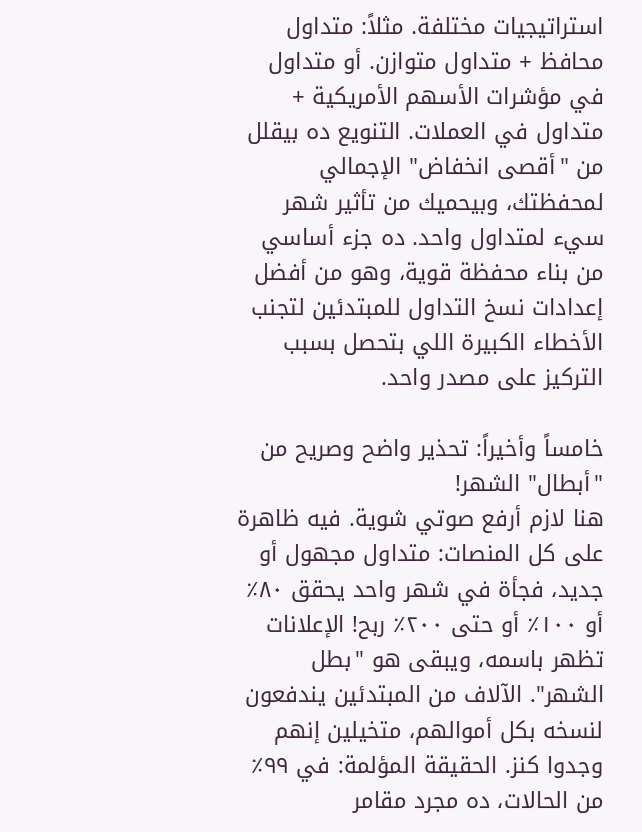استراتيجيات مختلفة. مثلاً: متداول محافظ + متداول متوازن. أو متداول في مؤشرات الأسهم الأمريكية + متداول في العملات. التنويع ده بيقلل من "أقصى انخفاض" الإجمالي لمحفظتك، وبيحميك من تأثير شهر سيء لمتداول واحد. ده جزء أساسي من بناء محفظة قوية، وهو من أفضل إعدادات نسخ التداول للمبتدئين لتجنب الأخطاء الكبيرة اللي بتحصل بسبب التركيز على مصدر واحد.

خامساً وأخيراً: تحذير واضح وصريح من "أبطال" الشهر!
هنا لازم أرفع صوتي شوية. فيه ظاهرة على كل المنصات: متداول مجهول أو جديد، فجأة في شهر واحد يحقق ٨٠٪ أو ١٠٠٪ أو حتى ٢٠٠٪ ربح! الإعلانات تظهر باسمه، ويبقى هو "بطل الشهر". الآلاف من المبتدئين يندفعون لنسخه بكل أموالهم، متخيلين إنهم وجدوا كنز. الحقيقة المؤلمة: في ٩٩٪ من الحالات، ده مجرد مقامر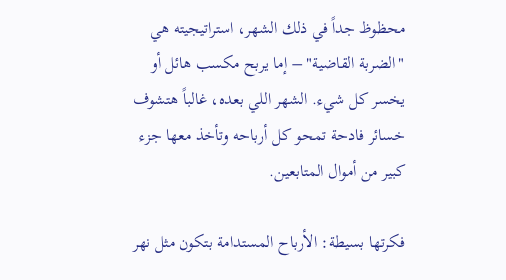محظوظ جداً في ذلك الشهر، استراتيجيته هي "الضربة القاضية" – إما يربح مكسب هائل أو يخسر كل شيء. الشهر اللي بعده، غالباً هتشوف خسائر فادحة تمحو كل أرباحه وتأخذ معها جزء كبير من أموال المتابعين.

فكرتها بسيطة: الأرباح المستدامة بتكون مثل نهر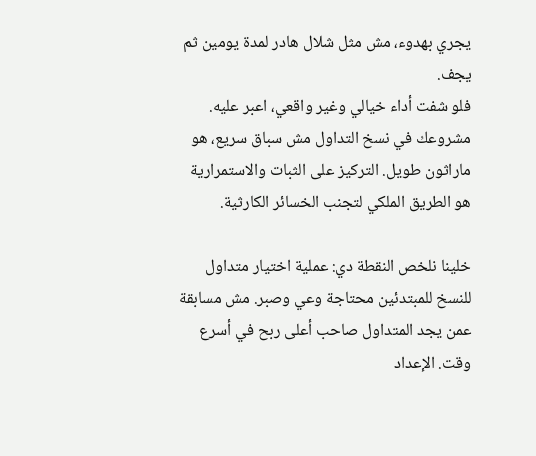يجري بهدوء، مش مثل شلال هادر لمدة يومين ثم يجف.
فلو شفت أداء خيالي وغير واقعي، اعبر عليه. مشروعك في نسخ التداول مش سباق سريع، هو ماراثون طويل. التركيز على الثبات والاستمرارية هو الطريق الملكي لتجنب الخسائر الكارثية.

خلينا نلخص النقطة دي: عملية اختيار متداول للنسخ للمبتدئين محتاجة وعي وصبر. مش مسابقة عمن يجد المتداول صاحب أعلى ربح في أسرع وقت. الإعداد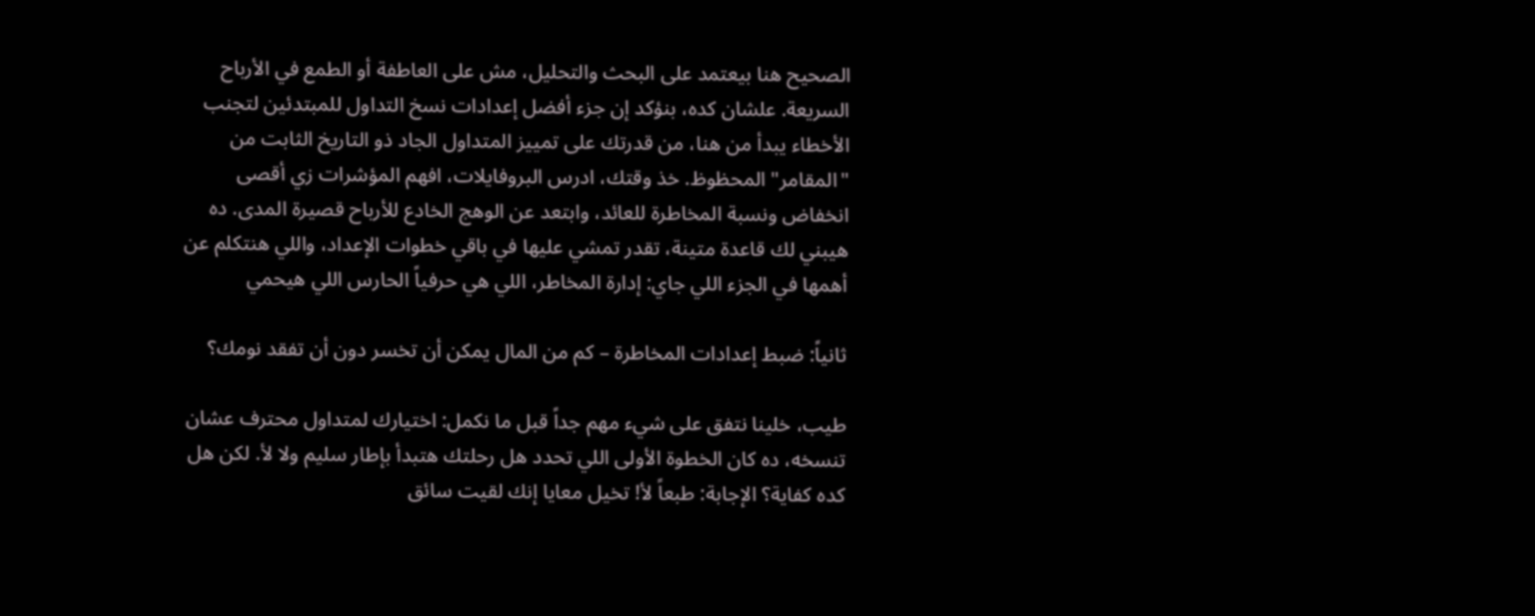الصحيح هنا بيعتمد على البحث والتحليل، مش على العاطفة أو الطمع في الأرباح السريعة. علشان كده، بنؤكد إن جزء أفضل إعدادات نسخ التداول للمبتدئين لتجنب الأخطاء يبدأ من هنا، من قدرتك على تمييز المتداول الجاد ذو التاريخ الثابت من "المقامر" المحظوظ. خذ وقتك، ادرس البروفايلات، افهم المؤشرات زي أقصى انخفاض ونسبة المخاطرة للعائد، وابتعد عن الوهج الخادع للأرباح قصيرة المدى. ده هيبني لك قاعدة متينة، تقدر تمشي عليها في باقي خطوات الإعداد، واللي هنتكلم عن أهمها في الجزء اللي جاي: إدارة المخاطر، اللي هي حرفياً الحارس اللي هيحمي

ثانياً: ضبط إعدادات المخاطرة – كم من المال يمكن أن تخسر دون أن تفقد نومك؟

طيب، خلينا نتفق على شيء مهم جداً قبل ما نكمل: اختيارك لمتداول محترف عشان تنسخه، ده كان الخطوة الأولى اللي تحدد هل رحلتك هتبدأ بإطار سليم ولا لأ. لكن هل كده كفاية؟ الإجابة: طبعاً لأ! تخيل معايا إنك لقيت سائق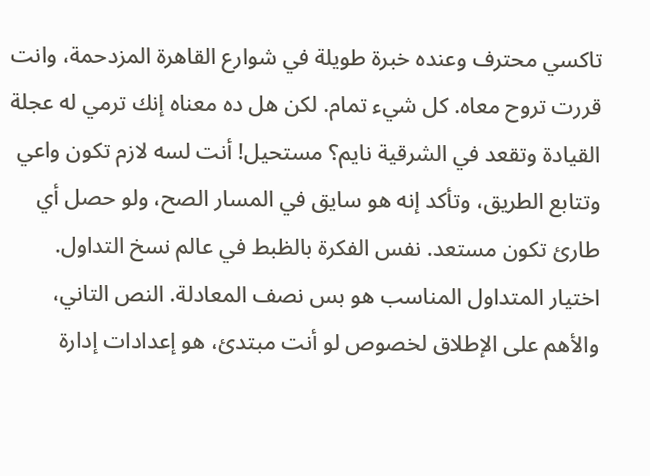تاكسي محترف وعنده خبرة طويلة في شوارع القاهرة المزدحمة، وانت قررت تروح معاه. كل شيء تمام. لكن هل ده معناه إنك ترمي له عجلة القيادة وتقعد في الشرقية نايم؟ مستحيل! أنت لسه لازم تكون واعي وتتابع الطريق، وتأكد إنه هو سايق في المسار الصح، ولو حصل أي طارئ تكون مستعد. نفس الفكرة بالظبط في عالم نسخ التداول. اختيار المتداول المناسب هو بس نصف المعادلة. النص التاني، والأهم على الإطلاق لخصوص لو أنت مبتدئ، هو إعدادات إدارة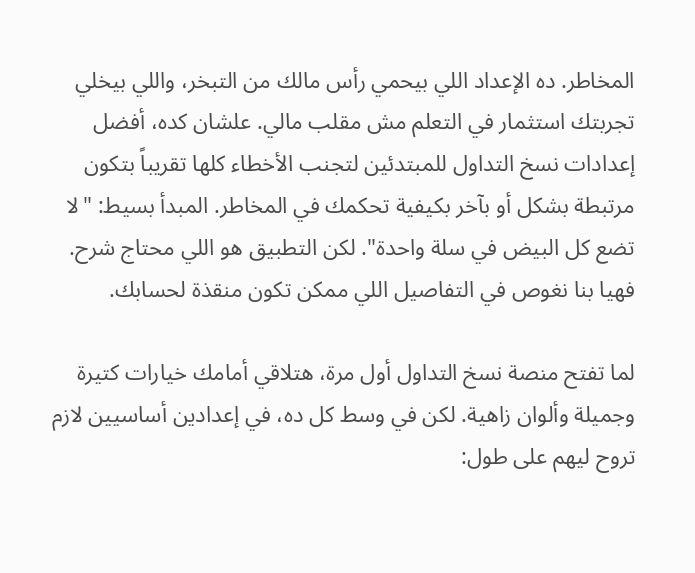المخاطر. ده الإعداد اللي بيحمي رأس مالك من التبخر، واللي بيخلي تجربتك استثمار في التعلم مش مقلب مالي. علشان كده، أفضل إعدادات نسخ التداول للمبتدئين لتجنب الأخطاء كلها تقريباً بتكون مرتبطة بشكل أو بآخر بكيفية تحكمك في المخاطر. المبدأ بسيط: "لا تضع كل البيض في سلة واحدة". لكن التطبيق هو اللي محتاج شرح. فهيا بنا نغوص في التفاصيل اللي ممكن تكون منقذة لحسابك.

لما تفتح منصة نسخ التداول أول مرة، هتلاقي أمامك خيارات كتيرة وجميلة وألوان زاهية. لكن في وسط كل ده، في إعدادين أساسيين لازم تروح ليهم على طول: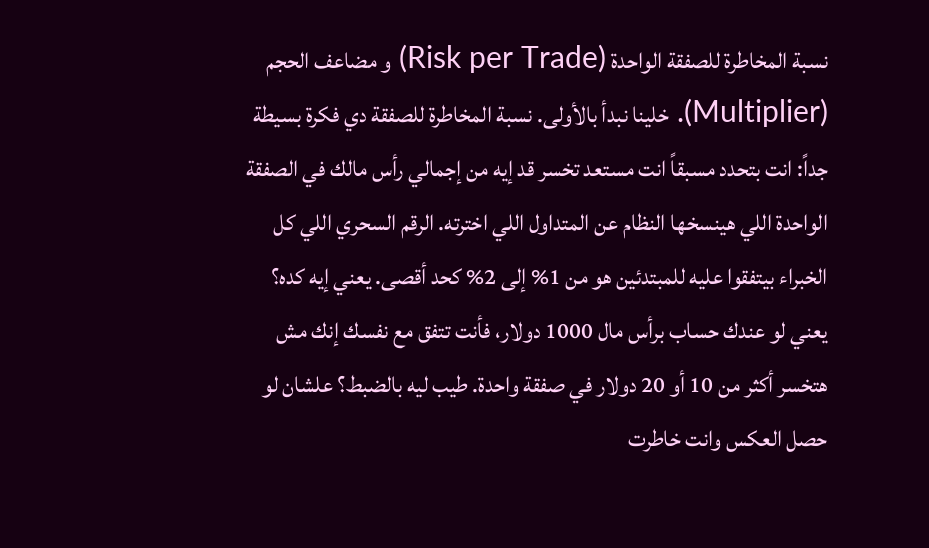نسبة المخاطرة للصفقة الواحدة (Risk per Trade) و مضاعف الحجم (Multiplier). خلينا نبدأ بالأولى. نسبة المخاطرة للصفقة دي فكرة بسيطة جداً: انت بتحدد مسبقاً انت مستعد تخسر قد إيه من إجمالي رأس مالك في الصفقة الواحدة اللي هينسخها النظام عن المتداول اللي اخترته. الرقم السحري اللي كل الخبراء بيتفقوا عليه للمبتدئين هو من 1% إلى 2% كحد أقصى. يعني إيه كده؟ يعني لو عندك حساب برأس مال 1000 دولار، فأنت تتفق مع نفسك إنك مش هتخسر أكثر من 10 أو 20 دولار في صفقة واحدة. طيب ليه بالضبط؟ علشان لو حصل العكس وانت خاطرت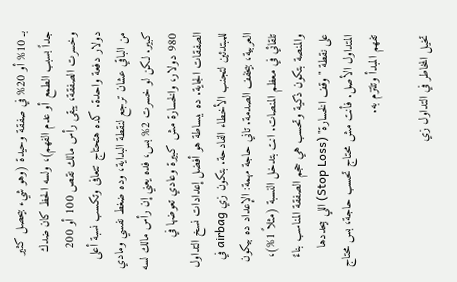بـ 10% أو 20% في صفقة وحيدة (وهو شيء بيحصل كثير جداً بسبب الطمع أو عدم الفهم)، ولسه الحظ كان ضدك وخسرت الصفقة، يبقى رأس مالك نقص 100 أو 200 دولار دفعة واحدة. كده هتحتاج تتعافى وتكسب نسبة أعلى من الباقي عشان ترجع لنقطة البداية، وده ضغط نفسي ومادي كبير. لكن لو خسرت 2% بس، فده يعني إن رأس مالك لسه 980 دولار، والخسارة مش كبيرة وعادي تعوضها في الصفقات الجاية. ده ببساطة هو أفضل إعدادات نسخ التداول للمبتدئين لتجنب الأخطاء الفادحة. بتكون زي airbag في العربية، بيخفف الصدمة. تاني حاجة مهمة: الإعداد ده بيكون تلقائي في معظم المنصات. انت بتدخل النسبة (مثلاً 1%)، والمنصة بتكون ذكية وتحسب هي حجم الصفقة المناسب بناءً على نقطة "وقف الخسارة" (Stop Loss) اللي بيحددها المتداول الأصل. فأنت مش محتاج تحسب حاجة، بس محتاج تفهم المبدأ وتلتزم به.

تخيل المخاطر في التداول زي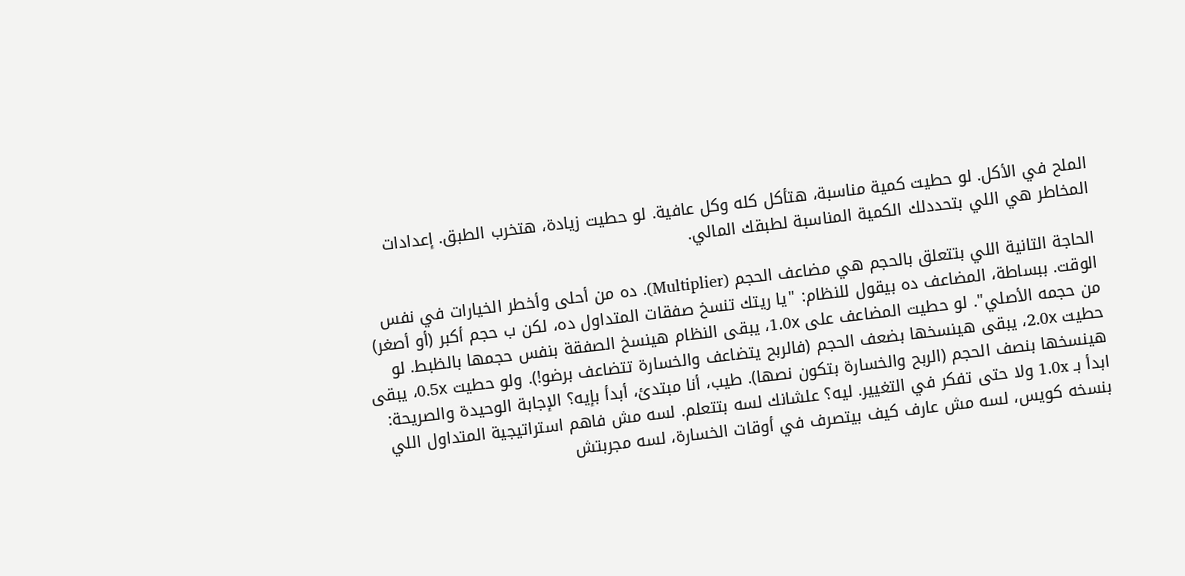الملح في الأكل. لو حطيت كمية مناسبة، هتأكل كله وكل عافية. لو حطيت زيادة، هتخرب الطبق. إعدادات المخاطر هي اللي بتحددلك الكمية المناسبة لطبقك المالي.

الحاجة التانية اللي بتتعلق بالحجم هي مضاعف الحجم (Multiplier). ده من أحلى وأخطر الخيارات في نفس الوقت. ببساطة، المضاعف ده بيقول للنظام: "يا ريتك تنسخ صفقات المتداول ده، لكن ب حجم أكبر (أو أصغر) من حجمه الأصلي". لو حطيت المضاعف على 1.0x، يبقى النظام هينسخ الصفقة بنفس حجمها بالظبط. لو حطيت 2.0x، يبقى هينسخها بضعف الحجم (فالربح يتضاعف والخسارة تتضاعف برضو!). ولو حطيت 0.5x، يبقى هينسخها بنصف الحجم (الربح والخسارة بتكون نصها). طيب، أنا مبتدئ، أبدأ بإيه؟ الإجابة الوحيدة والصريحة: ابدأ بـ 1.0x ولا حتى تفكر في التغيير. ليه؟ علشانك لسه بتتعلم. لسه مش فاهم استراتيجية المتداول اللي بنسخه كويس، لسه مش عارف كيف بيتصرف في أوقات الخسارة، لسه مجربتش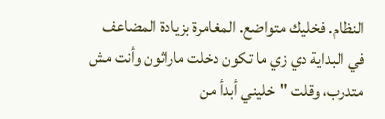النظام. فخليك متواضع. المغامرة بزيادة المضاعف في البداية دي زي ما تكون دخلت ماراثون وأنت مش متدرب، وقلت "خليني أبدأ من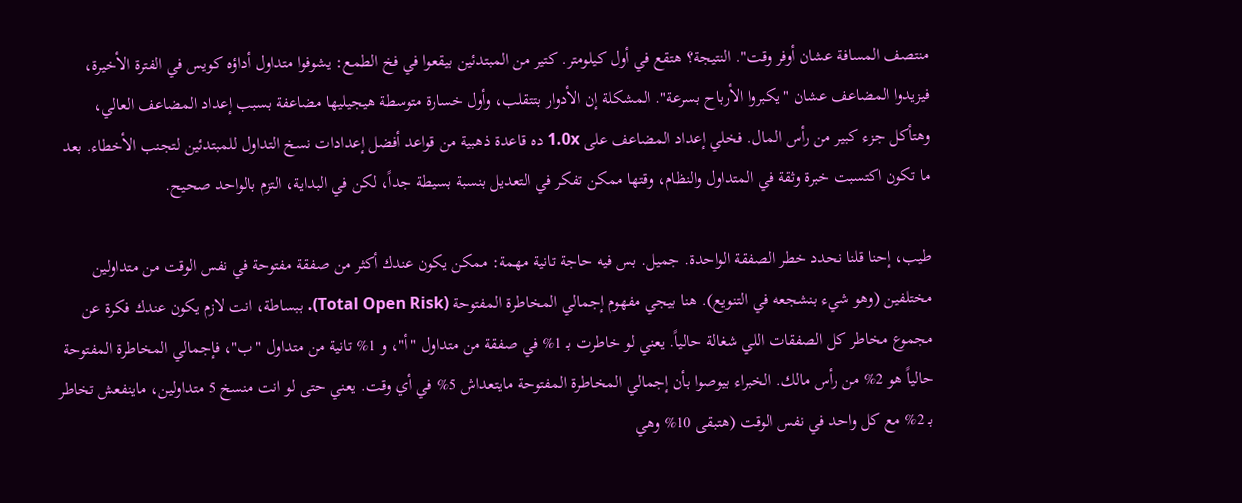منتصف المسافة عشان أوفر وقت". النتيجة؟ هتقع في أول كيلومتر. كتير من المبتدئين بيقعوا في فخ الطمع: يشوفوا متداول أداؤه كويس في الفترة الأخيرة، فيزيدوا المضاعف عشان "يكبروا الأرباح بسرعة". المشكلة إن الأدوار بتتقلب، وأول خسارة متوسطة هيجيليها مضاعفة بسبب إعداد المضاعف العالي، وهتأكل جزء كبير من رأس المال. فخلي إعداد المضاعف على 1.0x ده قاعدة ذهبية من قواعد أفضل إعدادات نسخ التداول للمبتدئين لتجنب الأخطاء. بعد ما تكون اكتسبت خبرة وثقة في المتداول والنظام، وقتها ممكن تفكر في التعديل بنسبة بسيطة جداً، لكن في البداية، التزم بالواحد صحيح.

طيب، إحنا قلنا نحدد خطر الصفقة الواحدة. جميل. بس فيه حاجة تانية مهمة: ممكن يكون عندك أكثر من صفقة مفتوحة في نفس الوقت من متداولين مختلفين (وهو شيء بنشجعه في التنويع). هنا بيجي مفهوم إجمالي المخاطرة المفتوحة (Total Open Risk). ببساطة، انت لازم يكون عندك فكرة عن مجموع مخاطر كل الصفقات اللي شغالة حالياً. يعني لو خاطرت بـ 1% في صفقة من متداول "أ"، و 1% تانية من متداول "ب"، فإجمالي المخاطرة المفتوحة حالياً هو 2% من رأس مالك. الخبراء بيوصوا بأن إجمالي المخاطرة المفتوحة مايتعداش 5% في أي وقت. يعني حتى لو انت منسخ 5 متداولين، ماينفعش تخاطر بـ 2% مع كل واحد في نفس الوقت (هتبقى 10% وهي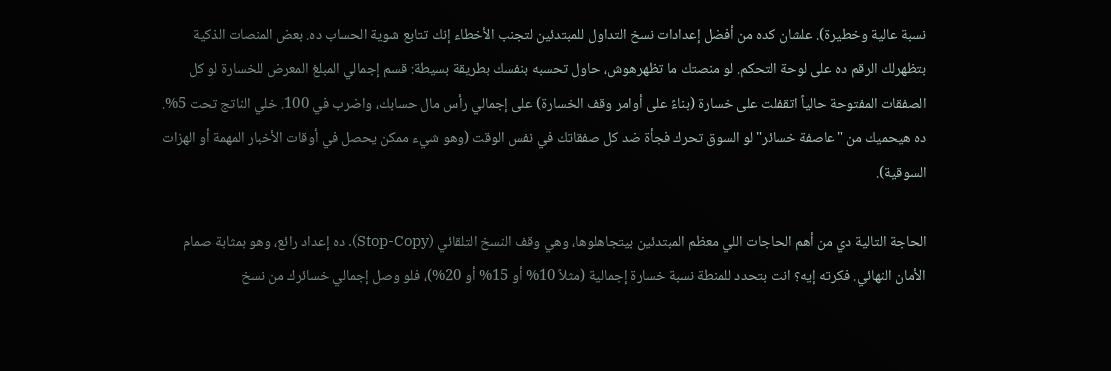نسبة عالية وخطيرة). علشان كده من أفضل إعدادات نسخ التداول للمبتدئين لتجنب الأخطاء إنك تتابع شوية الحساب ده. بعض المنصات الذكية بتظهرلك الرقم ده على لوحة التحكم. لو منصتك ما تظهرهوش، حاول تحسبه بنفسك بطريقة بسيطة: قسم إجمالي المبلغ المعرض للخسارة لو كل الصفقات المفتوحة حالياً اتقفلت على خسارة (بناءً على أوامر وقف الخسارة) على إجمالي رأس مال حسابك، واضرب في 100. خلي الناتج تحت 5%. ده هيحميك من "عاصفة خسائر" لو السوق تحرك فجأة ضد كل صفقاتك في نفس الوقت (وهو شيء ممكن يحصل في أوقات الأخبار المهمة أو الهزات السوقية).

الحاجة التالية دي من أهم الحاجات اللي معظم المبتدئين بيتجاهلوها، وهي وقف النسخ التلقائي (Stop-Copy). ده إعداد رائع، وهو بمثابة صمام الأمان النهائي. فكرته إيه؟ انت بتحدد للمنطة نسبة خسارة إجمالية (مثلاً 10% أو 15% أو 20%)، فلو وصل إجمالي خسائرك من نسخ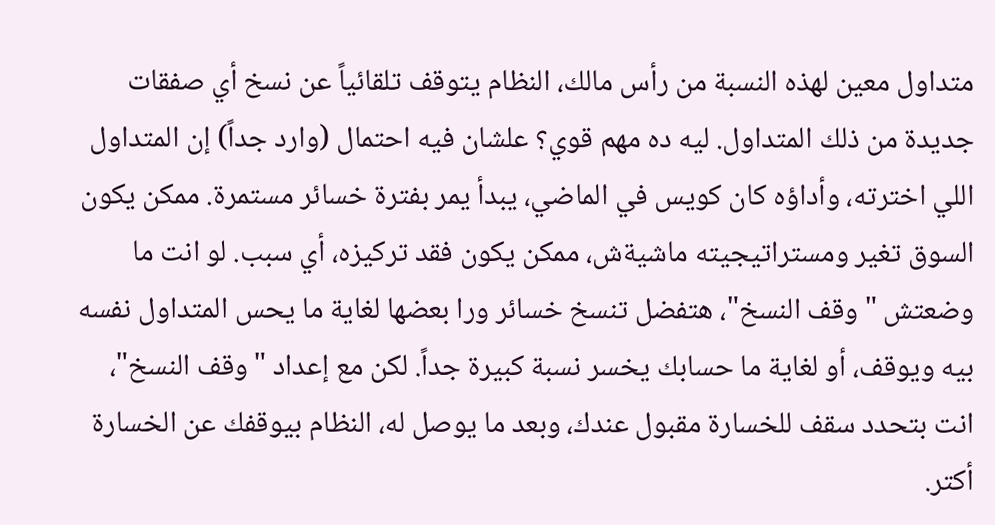متداول معين لهذه النسبة من رأس مالك، النظام يتوقف تلقائياً عن نسخ أي صفقات جديدة من ذلك المتداول. ليه ده مهم قوي؟ علشان فيه احتمال (وارد جداً) إن المتداول اللي اخترته، وأداؤه كان كويس في الماضي، يبدأ يمر بفترة خسائر مستمرة. ممكن يكون السوق تغير ومستراتيجيته ماشيةش، ممكن يكون فقد تركيزه، أي سبب. لو انت ما وضعتش "وقف النسخ"، هتفضل تنسخ خسائر ورا بعضها لغاية ما يحس المتداول نفسه بيه ويوقف، أو لغاية ما حسابك يخسر نسبة كبيرة جداً. لكن مع إعداد "وقف النسخ"، انت بتحدد سقف للخسارة مقبول عندك، وبعد ما يوصل له، النظام بيوقفك عن الخسارة أكتر.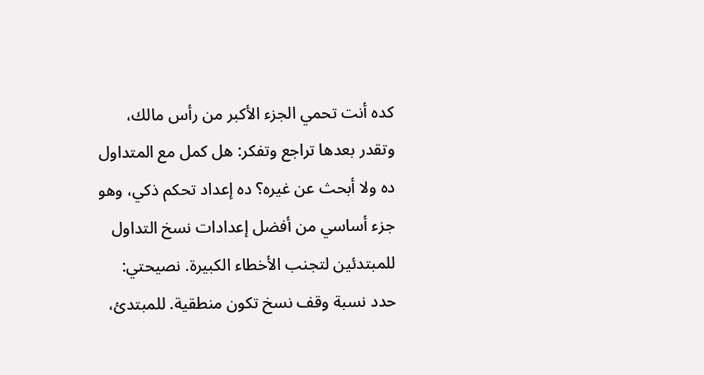كده أنت تحمي الجزء الأكبر من رأس مالك، وتقدر بعدها تراجع وتفكر: هل كمل مع المتداول ده ولا أبحث عن غيره؟ ده إعداد تحكم ذكي، وهو جزء أساسي من أفضل إعدادات نسخ التداول للمبتدئين لتجنب الأخطاء الكبيرة. نصيحتي: حدد نسبة وقف نسخ تكون منطقية. للمبتدئ،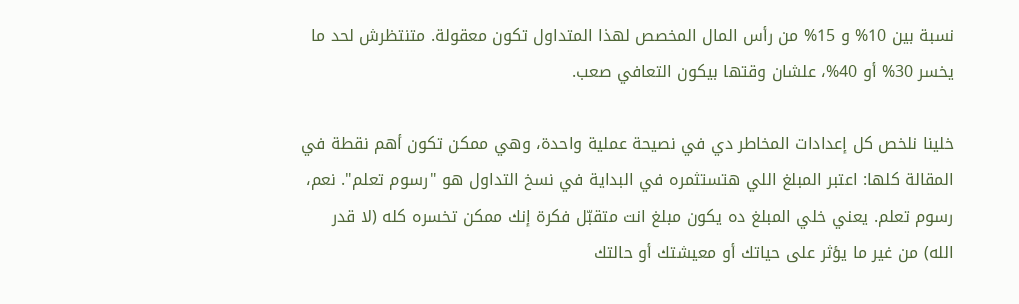نسبة بين 10% و 15% من رأس المال المخصص لهذا المتداول تكون معقولة. متنتظرش لحد ما يخسر 30% أو 40%، علشان وقتها بيكون التعافي صعب.

خلينا نلخص كل إعدادات المخاطر دي في نصيحة عملية واحدة، وهي ممكن تكون أهم نقطة في المقالة كلها: اعتبر المبلغ اللي هتستثمره في البداية في نسخ التداول هو "رسوم تعلم". نعم، رسوم تعلم. يعني خلي المبلغ ده يكون مبلغ انت متقبّل فكرة إنك ممكن تخسره كله (لا قدر الله) من غير ما يؤثر على حياتك أو معيشتك أو حالتك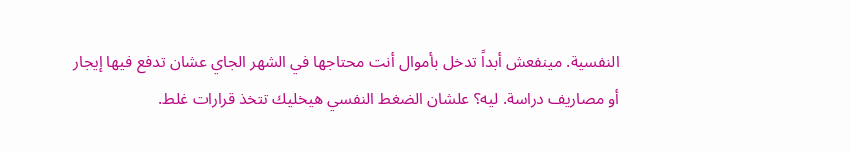النفسية. مينفعش أبداً تدخل بأموال أنت محتاجها في الشهر الجاي عشان تدفع فيها إيجار أو مصاريف دراسة. ليه؟ علشان الضغط النفسي هيخليك تتخذ قرارات غلط.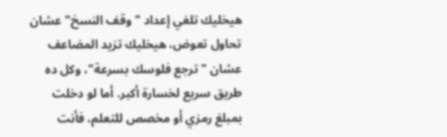هيخليك تلغي إعداد "وقف النسخ" عشان تحاول تعوض، هيخليك تزيد المضاعف عشان "ترجع فلوسك بسرعة"، وكل ده طريق سريع لخسارة أكبر. أما لو دخلت بمبلغ رمزي أو مخصص للتعلم، فأنت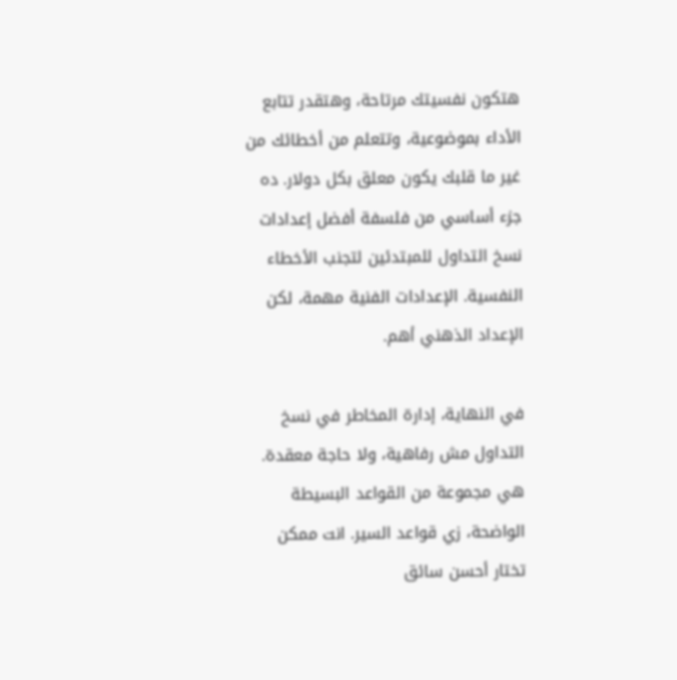هتكون نفسيتك مرتاحة، وهتقدر تتابع الأداء بموضوعية، وتتعلم من أخطائك من غير ما قلبك يكون معلق بكل دولار. ده جزء أساسي من فلسفة أفضل إعدادات نسخ التداول للمبتدئين لتجنب الأخطاء النفسية. الإعدادات الفنية مهمة، لكن الإعداد الذهني أهم.

في النهاية، إدارة المخاطر في نسخ التداول مش رفاهية، ولا حاجة معقدة. هي مجموعة من القواعد البسيطة الواضحة، زي قواعد السير. انت ممكن تختار أحسن سائق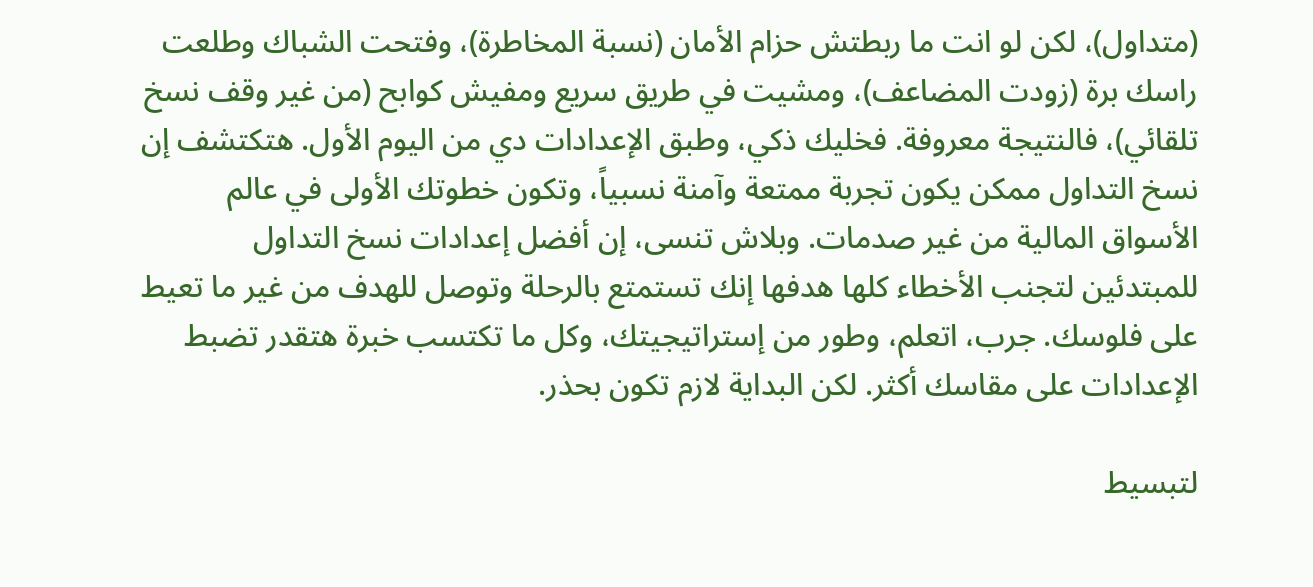(متداول)، لكن لو انت ما ربطتش حزام الأمان (نسبة المخاطرة)، وفتحت الشباك وطلعت راسك برة (زودت المضاعف)، ومشيت في طريق سريع ومفيش كوابح (من غير وقف نسخ تلقائي)، فالنتيجة معروفة. فخليك ذكي، وطبق الإعدادات دي من اليوم الأول. هتكتشف إن نسخ التداول ممكن يكون تجربة ممتعة وآمنة نسبياً، وتكون خطوتك الأولى في عالم الأسواق المالية من غير صدمات. وبلاش تنسى، إن أفضل إعدادات نسخ التداول للمبتدئين لتجنب الأخطاء كلها هدفها إنك تستمتع بالرحلة وتوصل للهدف من غير ما تعيط على فلوسك. جرب، اتعلم، وطور من إستراتيجيتك، وكل ما تكتسب خبرة هتقدر تضبط الإعدادات على مقاسك أكثر. لكن البداية لازم تكون بحذر.

لتبسيط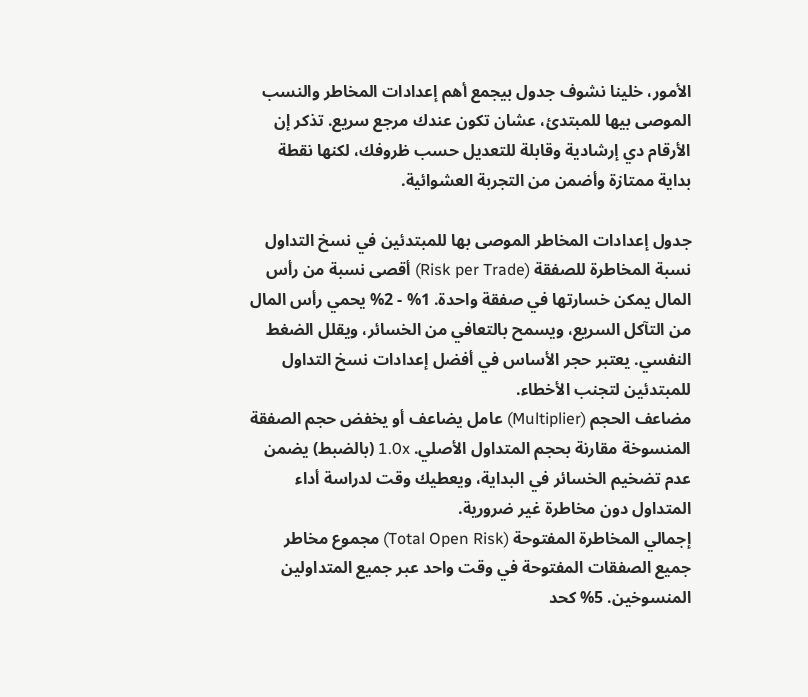الأمور، خلينا نشوف جدول بيجمع أهم إعدادات المخاطر والنسب الموصى بيها للمبتدئ، عشان تكون عندك مرجع سريع. تذكر إن الأرقام دي إرشادية وقابلة للتعديل حسب ظروفك، لكنها نقطة بداية ممتازة وأضمن من التجربة العشوائية.

جدول إعدادات المخاطر الموصى بها للمبتدئين في نسخ التداول
نسبة المخاطرة للصفقة (Risk per Trade) أقصى نسبة من رأس المال يمكن خسارتها في صفقة واحدة. 1% - 2% يحمي رأس المال من التآكل السريع، ويسمح بالتعافي من الخسائر، ويقلل الضغط النفسي. يعتبر حجر الأساس في أفضل إعدادات نسخ التداول للمبتدئين لتجنب الأخطاء.
مضاعف الحجم (Multiplier) عامل يضاعف أو يخفض حجم الصفقة المنسوخة مقارنة بحجم المتداول الأصلي. 1.0x (بالضبط) يضمن عدم تضخيم الخسائر في البداية، ويعطيك وقت لدراسة أداء المتداول دون مخاطرة غير ضرورية.
إجمالي المخاطرة المفتوحة (Total Open Risk) مجموع مخاطر جميع الصفقات المفتوحة في وقت واحد عبر جميع المتداولين المنسوخين. 5% كحد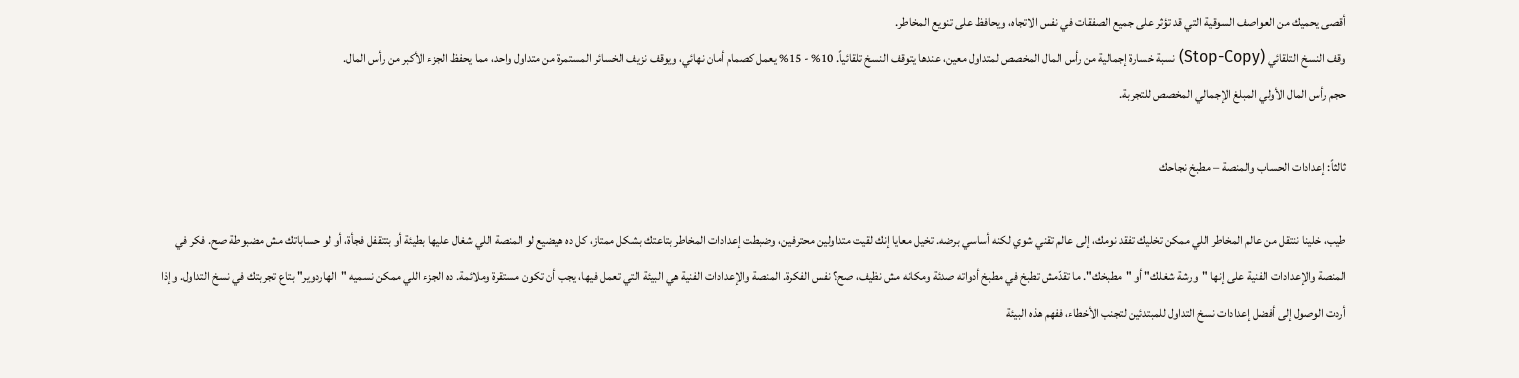أقصى يحميك من العواصف السوقية التي قد تؤثر على جميع الصفقات في نفس الاتجاه، ويحافظ على تنويع المخاطر.
وقف النسخ التلقائي (Stop-Copy) نسبة خسارة إجمالية من رأس المال المخصص لمتداول معين، عندها يتوقف النسخ تلقائياً. 10% - 15% يعمل كصمام أمان نهائي، ويوقف نزيف الخسائر المستمرة من متداول واحد، مما يحفظ الجزء الأكبر من رأس المال.
حجم رأس المال الأولي المبلغ الإجمالي المخصص للتجربة.

ثالثاً: إعدادات الحساب والمنصة – مطبخ نجاحك

طيب، خلينا ننتقل من عالم المخاطر اللي ممكن تخليك تفقد نومك، إلى عالم تقني شوي لكنه أساسي برضه. تخيل معايا إنك لقيت متداولين محترفين، وضبطت إعدادات المخاطر بتاعتك بشكل ممتاز، كل ده هيضيع لو المنصة اللي شغال عليها بطيئة أو بتتقفل فجأة، أو لو حساباتك مش مضبوطة صح. فكر في المنصة والإعدادات الفنية على إنها "ورشة شغلك" أو "مطبخك". ما تقدّمش تطبخ في مطبخ أدواته صدئة ومكانه مش نظيف، صح؟ نفس الفكرة. المنصة والإعدادات الفنية هي البيئة التي تعمل فيها، يجب أن تكون مستقرة وملائمة. ده الجزء اللي ممكن نسميه "الهاردوير" بتاع تجربتك في نسخ التداول. وإذا أردت الوصول إلى أفضل إعدادات نسخ التداول للمبتدئين لتجنب الأخطاء، ففهم هذه البيئة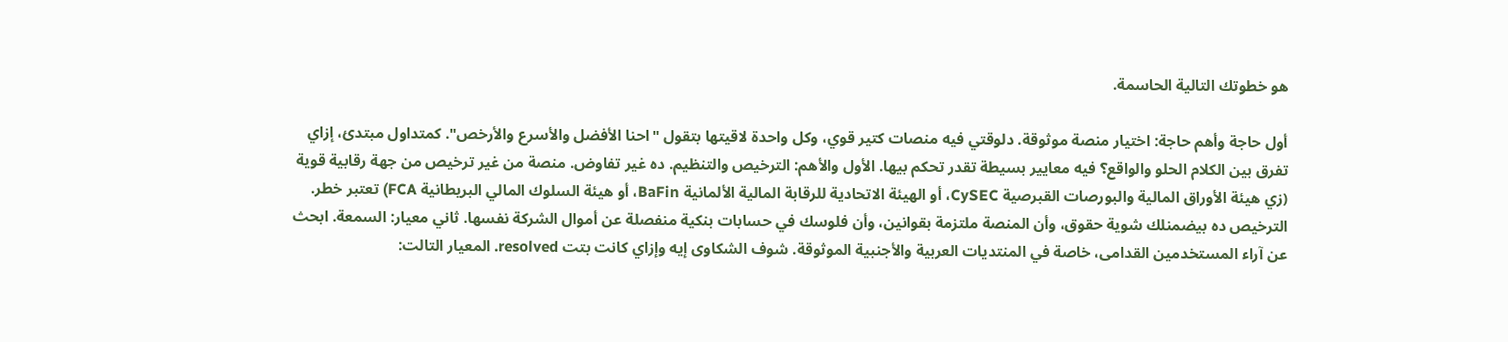هو خطوتك التالية الحاسمة.

أول حاجة وأهم حاجة: اختيار منصة موثوقة. دلوقتي فيه منصات كتير قوي، وكل واحدة لاقيتها بتقول "احنا الأفضل والأسرع والأرخص". كمتداول مبتدئ، إزاي تفرق بين الكلام الحلو والواقع؟ فيه معايير بسيطة تقدر تحكم بيها. الأول والأهم: الترخيص والتنظيم. ده غير تفاوض. منصة من غير ترخيص من جهة رقابية قوية (زي هيئة الأوراق المالية والبورصات القبرصية CySEC، أو الهيئة الاتحادية للرقابة المالية الألمانية BaFin، أو هيئة السلوك المالي البريطانية FCA) تعتبر خطر. الترخيص ده بيضمنلك شوية حقوق، وأن المنصة ملتزمة بقوانين، وأن فلوسك في حسابات بنكية منفصلة عن أموال الشركة نفسها. ثاني معيار: السمعة. ابحث عن آراء المستخدمين القدامى، خاصة في المنتديات العربية والأجنبية الموثوقة. شوف الشكاوى إيه وإزاي كانت بتت resolved. المعيار التالت: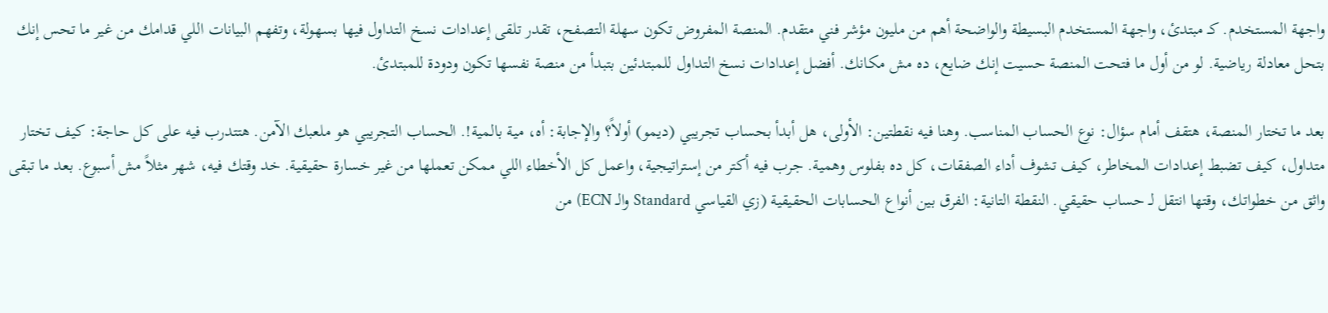واجهة المستخدم. كـ مبتدئ، واجهة المستخدم البسيطة والواضحة أهم من مليون مؤشر فني متقدم. المنصة المفروض تكون سهلة التصفح، تقدر تلقى إعدادات نسخ التداول فيها بسهولة، وتفهم البيانات اللي قدامك من غير ما تحس إنك بتحل معادلة رياضية. لو من أول ما فتحت المنصة حسيت إنك ضايع، ده مش مكانك. أفضل إعدادات نسخ التداول للمبتدئين بتبدأ من منصة نفسها تكون ودودة للمبتدئ.

بعد ما تختار المنصة، هتقف أمام سؤال: نوع الحساب المناسب. وهنا فيه نقطتين: الأولى، هل أبدأ بحساب تجريبي (ديمو) أولاً؟ والإجابة: أه، مية بالمية!. الحساب التجريبي هو ملعبك الآمن. هتتدرب فيه على كل حاجة: كيف تختار متداول، كيف تضبط إعدادات المخاطر، كيف تشوف أداء الصفقات، كل ده بفلوس وهمية. جرب فيه أكتر من إستراتيجية، واعمل كل الأخطاء اللي ممكن تعملها من غير خسارة حقيقية. خد وقتك فيه، شهر مثلاً مش أسبوع. بعد ما تبقى واثق من خطواتك، وقتها انتقل لـ حساب حقيقي. النقطة التانية: الفرق بين أنواع الحسابات الحقيقية (زي القياسي Standard والـ ECN) من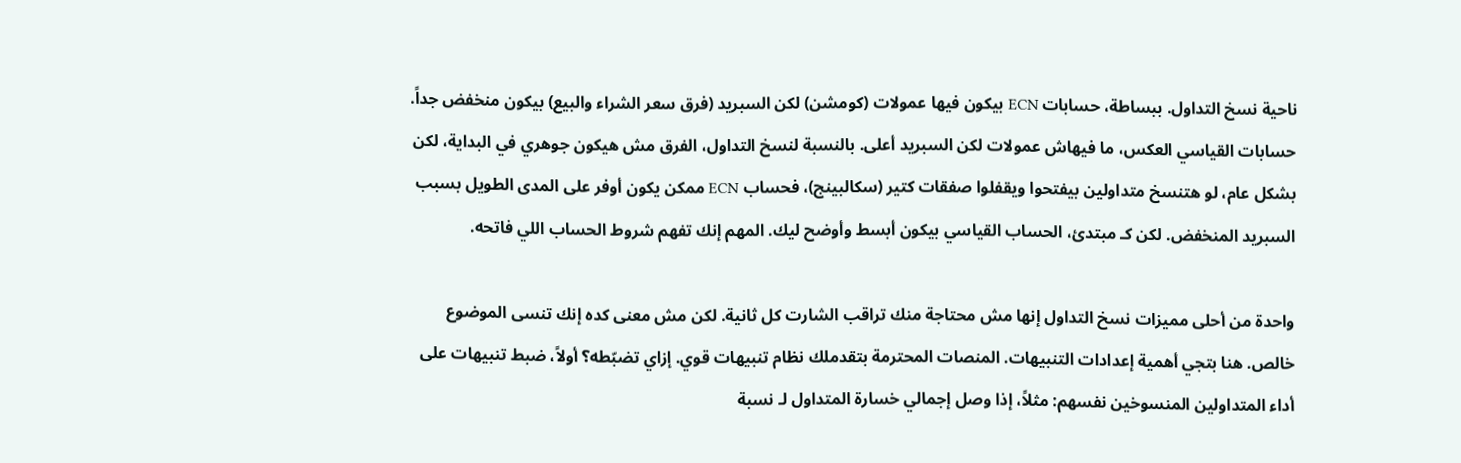ناحية نسخ التداول. ببساطة، حسابات ECN بيكون فيها عمولات (كومشن) لكن السبريد (فرق سعر الشراء والبيع) بيكون منخفض جداً. حسابات القياسي العكس، ما فيهاش عمولات لكن السبريد أعلى. بالنسبة لنسخ التداول، الفرق مش هيكون جوهري في البداية، لكن بشكل عام، لو هتنسخ متداولين بيفتحوا ويقفلوا صفقات كتير (سكالبينج)، فحساب ECN ممكن يكون أوفر على المدى الطويل بسبب السبريد المنخفض. لكن كـ مبتدئ، الحساب القياسي بيكون أبسط وأوضح ليك. المهم إنك تفهم شروط الحساب اللي فاتحه.

واحدة من أحلى مميزات نسخ التداول إنها مش محتاجة منك تراقب الشارت كل ثانية. لكن مش معنى كده إنك تنسى الموضوع خالص. هنا بتجي أهمية إعدادات التنبيهات. المنصات المحترمة بتقدملك نظام تنبيهات قوي. إزاي تضبّطه؟ أولاً، ضبط تنبيهات على أداء المتداولين المنسوخين نفسهم: مثلاً، إذا وصل إجمالي خسارة المتداول لـ نسبة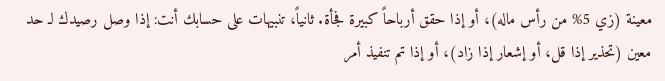معينة (زي 5% من رأس ماله)، أو إذا حقق أرباحاً كبيرة فجأة. ثانياً، تنبيهات على حسابك أنت: إذا وصل رصيدك لـ حد معين (تحذير إذا قل، أو إشعار إذا زاد)، أو إذا تم تنفيذ أمر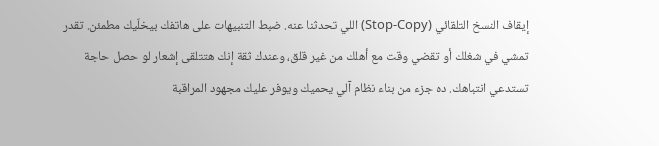إيقاف النسخ التلقائي (Stop-Copy) اللي تحدثنا عنه. ضبط التنبيهات على هاتفك بيخلّيك مطمئن. تقدر تمشي في شغلك أو تقضي وقت مع أهلك من غير قلق، وعندك ثقة إنك هتتلقى إشعار لو حصل حاجة تستدعي انتباهك. ده جزء من بناء نظام آلي يحميك ويوفر عليك مجهود المراقبة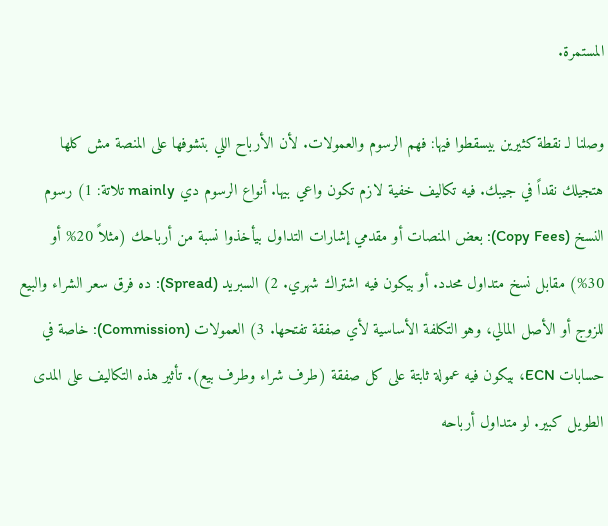المستمرة.

وصلنا لـ نقطة كثيرين بيسقطوا فيها: فهم الرسوم والعمولات. لأن الأرباح اللي بتشوفها على المنصة مش كلها هتجيلك نقداً في جيبك. فيه تكاليف خفية لازم تكون واعي بيها. أنواع الرسوم دي mainly تلاتة: 1) رسوم النسخ (Copy Fees): بعض المنصات أو مقدمي إشارات التداول بيأخذوا نسبة من أرباحك (مثلاً 20% أو 30%) مقابل نسخ متداول محدد. أو بيكون فيه اشتراك شهري. 2) السبريد (Spread): ده فرق سعر الشراء والبيع للزوج أو الأصل المالي، وهو التكلفة الأساسية لأي صفقة تفتحها. 3) العمولات (Commission): خاصة في حسابات ECN، بيكون فيه عمولة ثابتة على كل صفقة (طرف شراء وطرف بيع). تأثير هذه التكاليف على المدى الطويل كبير. لو متداول أرباحه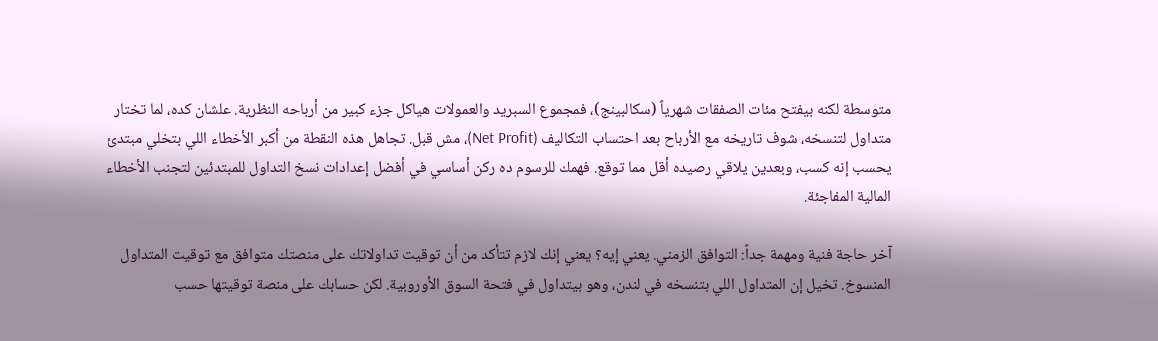متوسطة لكنه بيفتح مئات الصفقات شهرياً (سكالبينج)، فمجموع السبريد والعمولات هياكل جزء كبير من أرباحه النظرية. علشان كده، لما تختار متداول لتنسخه، شوف تاريخه مع الأرباح بعد احتساب التكاليف (Net Profit)، مش قبل. تجاهل هذه النقطة من أكبر الأخطاء اللي بتخلي مبتدئ يحسب إنه كسب، وبعدين يلاقي رصيده أقل مما توقع. فهمك للرسوم ده ركن أساسي في أفضل إعدادات نسخ التداول للمبتدئين لتجنب الأخطاء المالية المفاجئة.

آخر حاجة فنية ومهمة جداً: التوافق الزمني. يعني إيه؟ يعني إنك لازم تتأكد من أن توقيت تداولاتك على منصتك متوافق مع توقيت المتداول المنسوخ. تخيل إن المتداول اللي بتنسخه في لندن، وهو بيتداول في فتحة السوق الأوروبية. لكن حسابك على منصة توقيتها حسب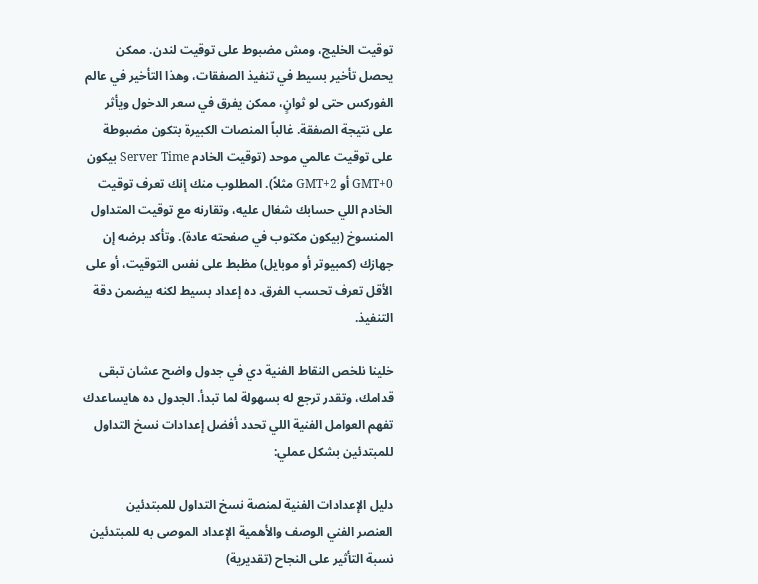توقيت الخليج، ومش مضبوط على توقيت لندن. ممكن يحصل تأخير بسيط في تنفيذ الصفقات، وهذا التأخير في عالم الفوركس حتى لو ثوانٍ، ممكن يفرق في سعر الدخول ويأثر على نتيجة الصفقة. غالباً المنصات الكبيرة بتكون مضبوطة على توقيت عالمي موحد (توقيت الخادم Server Time بيكون GMT+0 أو GMT+2 مثلاً). المطلوب منك إنك تعرف توقيت الخادم اللي حسابك شغال عليه، وتقارنه مع توقيت المتداول المنسوخ (بيكون مكتوب في صفحته عادة). وتأكد برضه إن جهازك (كمبيوتر أو موبايل) مظبط على نفس التوقيت، أو على الأقل تعرف تحسب الفرق. ده إعداد بسيط لكنه بيضمن دقة التنفيذ.

خلينا نلخص النقاط الفنية دي في جدول واضح عشان تبقى قدامك، وتقدر ترجع له بسهولة لما تبدأ. الجدول ده هايساعدك تفهم العوامل الفنية اللي تحدد أفضل إعدادات نسخ التداول للمبتدئين بشكل عملي:

دليل الإعدادات الفنية لمنصة نسخ التداول للمبتدئين
العنصر الفني الوصف والأهمية الإعداد الموصى به للمبتدئين نسبة التأثير على النجاح (تقديرية)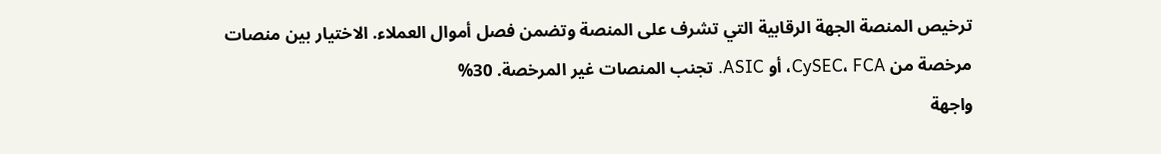ترخيص المنصة الجهة الرقابية التي تشرف على المنصة وتضمن فصل أموال العملاء. الاختيار بين منصات مرخصة من CySEC، FCA، أو ASIC. تجنب المنصات غير المرخصة. 30%
واجهة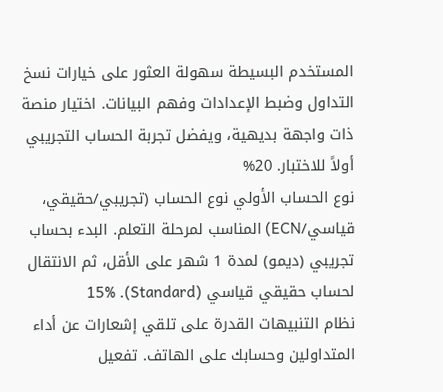المستخدم البسيطة سهولة العثور على خيارات نسخ التداول وضبط الإعدادات وفهم البيانات. اختيار منصة ذات واجهة بديهية، ويفضل تجربة الحساب التجريبي أولاً للاختبار. 20%
نوع الحساب الأولي نوع الحساب (تجريبي/حقيقي، قياسي/ECN) المناسب لمرحلة التعلم. البدء بحساب تجريبي (ديمو) لمدة 1 شهر على الأقل، ثم الانتقال لحساب حقيقي قياسي (Standard). 15%
نظام التنبيهات القدرة على تلقي إشعارات عن أداء المتداولين وحسابك على الهاتف. تفعيل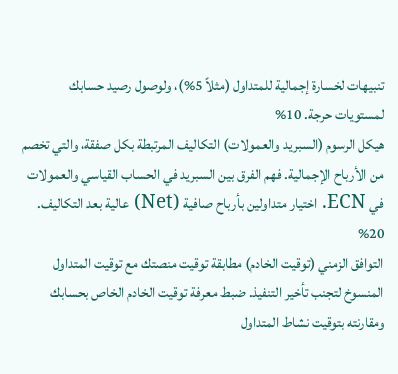تنبيهات لخسارة إجمالية للمتداول (مثلاً 5%)، ولوصول رصيد حسابك لمستويات حرجة. 10%
هيكل الرسوم (السبريد والعمولات) التكاليف المرتبطة بكل صفقة، والتي تخصم من الأرباح الإجمالية. فهم الفرق بين السبريد في الحساب القياسي والعمولات في ECN. اختيار متداولين بأرباح صافية (Net) عالية بعد التكاليف. 20%
التوافق الزمني (توقيت الخادم) مطابقة توقيت منصتك مع توقيت المتداول المنسوخ لتجنب تأخير التنفيذ. ضبط معرفة توقيت الخادم الخاص بحسابك ومقارنته بتوقيت نشاط المتداول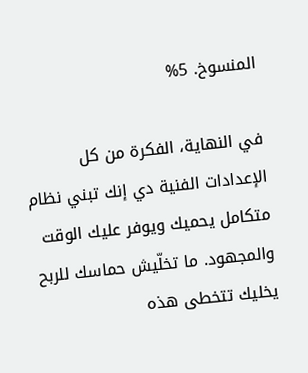المنسوخ. 5%

في النهاية، الفكرة من كل الإعدادات الفنية دي إنك تبني نظام متكامل يحميك ويوفر عليك الوقت والمجهود. ما تخلّيش حماسك للربح يخليك تتخطى هذه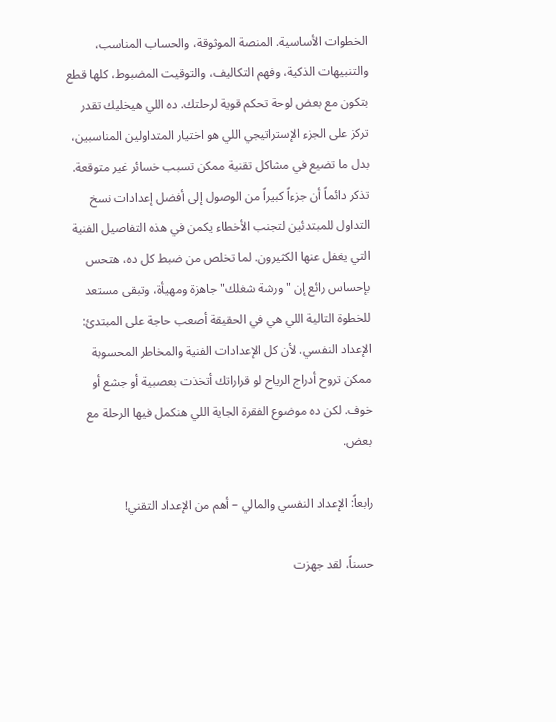الخطوات الأساسية. المنصة الموثوقة، والحساب المناسب، والتنبيهات الذكية، وفهم التكاليف، والتوقيت المضبوط، كلها قطع بتكون مع بعض لوحة تحكم قوية لرحلتك. ده اللي هيخليك تقدر تركز على الجزء الإستراتيجي اللي هو اختيار المتداولين المناسبين، بدل ما تضيع في مشاكل تقنية ممكن تسبب خسائر غير متوقعة. تذكر دائماً أن جزءاً كبيراً من الوصول إلى أفضل إعدادات نسخ التداول للمبتدئين لتجنب الأخطاء يكمن في هذه التفاصيل الفنية التي يغفل عنها الكثيرون. لما تخلص من ضبط كل ده، هتحس بإحساس رائع إن "ورشة شغلك" جاهزة ومهيأة، وتبقى مستعد للخطوة التالية اللي هي في الحقيقة أصعب حاجة على المبتدئ: الإعداد النفسي. لأن كل الإعدادات الفنية والمخاطر المحسوبة ممكن تروح أدراج الرياح لو قراراتك أتخذت بعصبية أو جشع أو خوف. لكن ده موضوع الفقرة الجاية اللي هنكمل فيها الرحلة مع بعض.

رابعاً: الإعداد النفسي والمالي – أهم من الإعداد التقني!

حسناً، لقد جهزت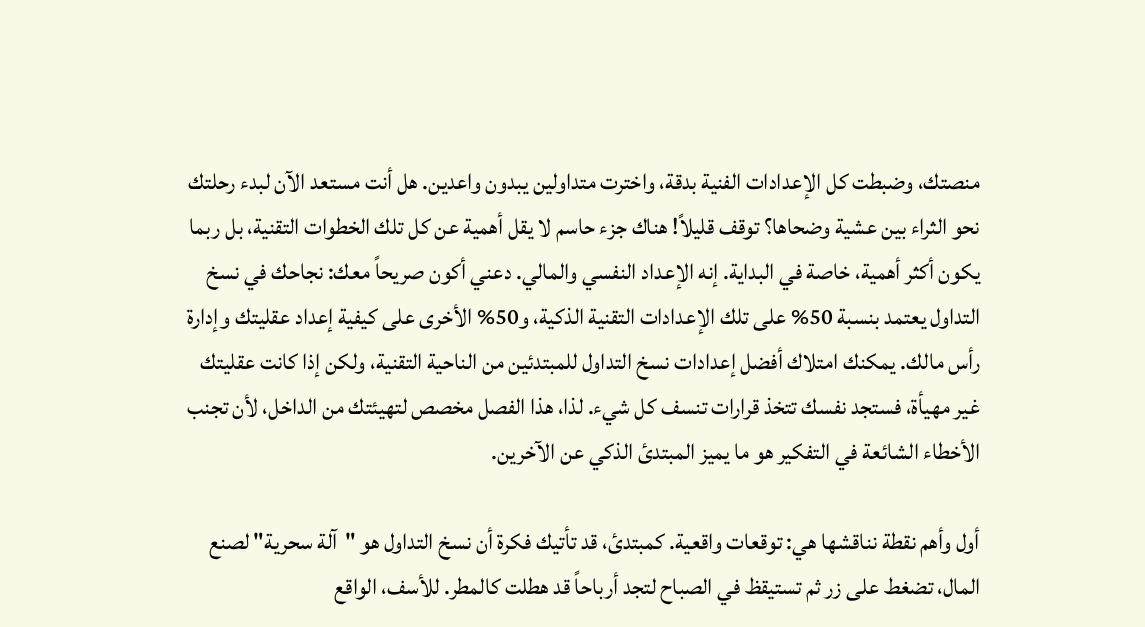منصتك، وضبطت كل الإعدادات الفنية بدقة، واخترت متداولين يبدون واعدين. هل أنت مستعد الآن لبدء رحلتك نحو الثراء بين عشية وضحاها؟ توقف قليلاً! هناك جزء حاسم لا يقل أهمية عن كل تلك الخطوات التقنية، بل ربما يكون أكثر أهمية، خاصة في البداية. إنه الإعداد النفسي والمالي. دعني أكون صريحاً معك: نجاحك في نسخ التداول يعتمد بنسبة 50% على تلك الإعدادات التقنية الذكية، و50% الأخرى على كيفية إعداد عقليتك وإدارة رأس مالك. يمكنك امتلاك أفضل إعدادات نسخ التداول للمبتدئين من الناحية التقنية، ولكن إذا كانت عقليتك غير مهيأة، فستجد نفسك تتخذ قرارات تنسف كل شيء. لذا، هذا الفصل مخصص لتهيئتك من الداخل، لأن تجنب الأخطاء الشائعة في التفكير هو ما يميز المبتدئ الذكي عن الآخرين.

أول وأهم نقطة نناقشها هي: توقعات واقعية. كمبتدئ، قد تأتيك فكرة أن نسخ التداول هو "آلة سحرية" لصنع المال، تضغط على زر ثم تستيقظ في الصباح لتجد أرباحاً قد هطلت كالمطر. للأسف، الواقع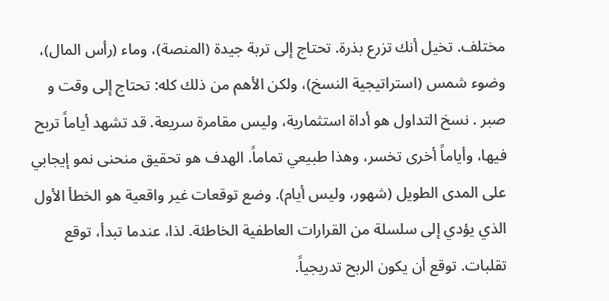مختلف. تخيل أنك تزرع بذرة. تحتاج إلى تربة جيدة (المنصة)، وماء (رأس المال)، وضوء شمس (استراتيجية النسخ)، ولكن الأهم من ذلك كله: تحتاج إلى وقت و صبر . نسخ التداول هو أداة استثمارية، وليس مقامرة سريعة. قد تشهد أياماً تربح فيها، وأياماً أخرى تخسر، وهذا طبيعي تماماً. الهدف هو تحقيق منحنى نمو إيجابي على المدى الطويل (شهور، وليس أيام). وضع توقعات غير واقعية هو الخطأ الأول الذي يؤدي إلى سلسلة من القرارات العاطفية الخاطئة. لذا، عندما تبدأ، توقع تقلبات. توقع أن يكون الربح تدريجياً.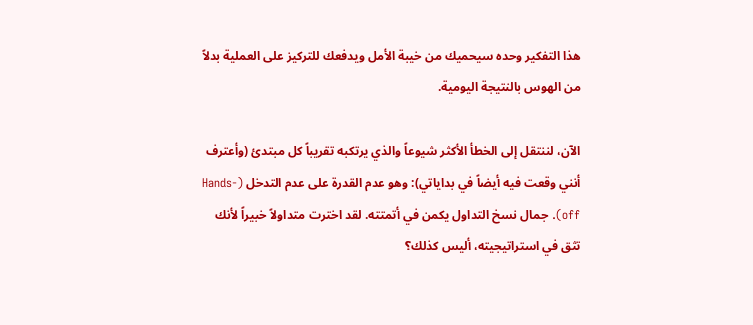هذا التفكير وحده سيحميك من خيبة الأمل ويدفعك للتركيز على العملية بدلاً من الهوس بالنتيجة اليومية.

الآن، لننتقل إلى الخطأ الأكثر شيوعاً والذي يرتكبه تقريباً كل مبتدئ (وأعترف أنني وقعت فيه أيضاً في بداياتي): وهو عدم القدرة على عدم التدخل (Hands-off). جمال نسخ التداول يكمن في أتمتته. لقد اخترت متداولاً خبيراً لأنك تثق في استراتيجيته، أليس كذلك؟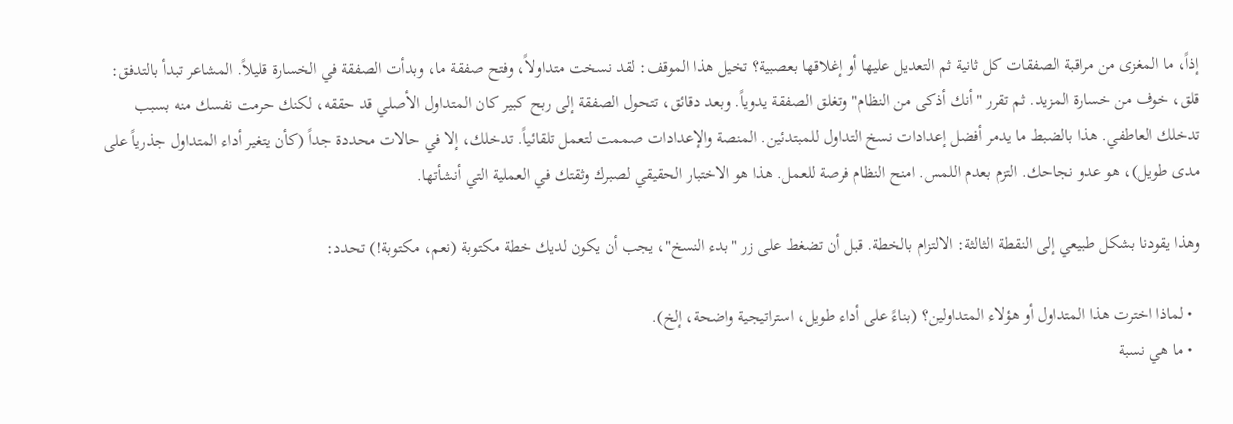إذاً، ما المغزى من مراقبة الصفقات كل ثانية ثم التعديل عليها أو إغلاقها بعصبية؟ تخيل هذا الموقف: لقد نسخت متداولاً، وفتح صفقة ما، وبدأت الصفقة في الخسارة قليلاً. المشاعر تبدأ بالتدفق: قلق، خوف من خسارة المزيد. ثم تقرر "أنك أذكى من النظام" وتغلق الصفقة يدوياً. وبعد دقائق، تتحول الصفقة إلى ربح كبير كان المتداول الأصلي قد حققه، لكنك حرمت نفسك منه بسبب تدخلك العاطفي. هذا بالضبط ما يدمر أفضل إعدادات نسخ التداول للمبتدئين. المنصة والإعدادات صممت لتعمل تلقائياً. تدخلك، إلا في حالات محددة جداً (كأن يتغير أداء المتداول جذرياً على مدى طويل)، هو عدو نجاحك. التزم بعدم اللمس. امنح النظام فرصة للعمل. هذا هو الاختبار الحقيقي لصبرك وثقتك في العملية التي أنشأتها.

وهذا يقودنا بشكل طبيعي إلى النقطة الثالثة: الالتزام بالخطة. قبل أن تضغط على زر "بدء النسخ"، يجب أن يكون لديك خطة مكتوبة (نعم، مكتوبة!) تحدد:

  • لماذا اخترت هذا المتداول أو هؤلاء المتداولين؟ (بناءً على أداء طويل، استراتيجية واضحة، إلخ).
  • ما هي نسبة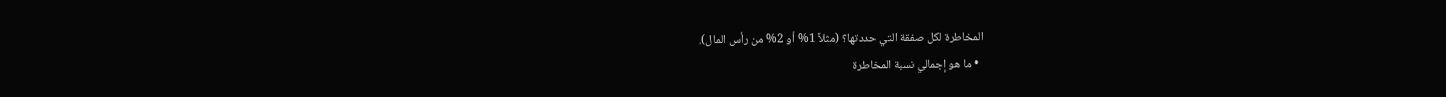المخاطرة لكل صفقة التي حددتها؟ (مثلاً 1% أو 2% من رأس المال).
  • ما هو إجمالي نسبة المخاطرة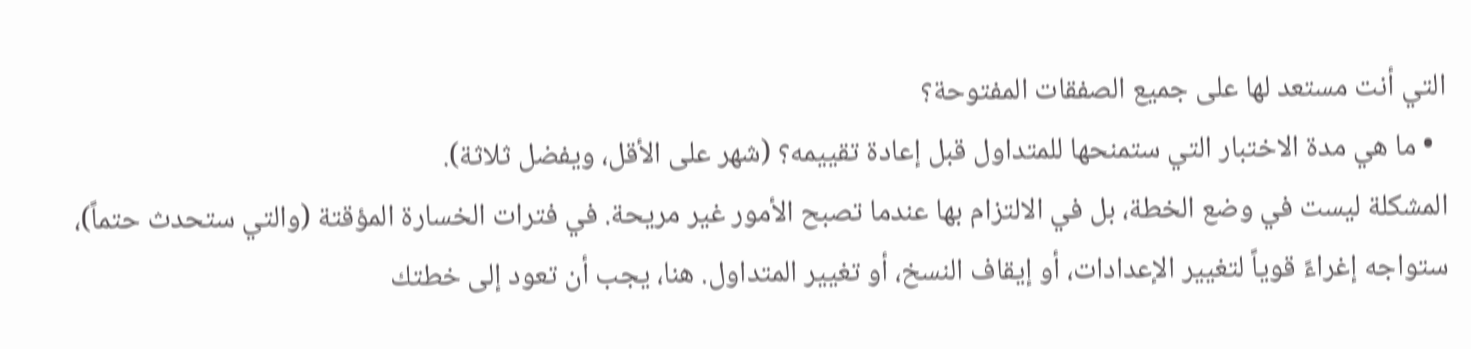التي أنت مستعد لها على جميع الصفقات المفتوحة؟
  • ما هي مدة الاختبار التي ستمنحها للمتداول قبل إعادة تقييمه؟ (شهر على الأقل، ويفضل ثلاثة).
المشكلة ليست في وضع الخطة، بل في الالتزام بها عندما تصبح الأمور غير مريحة. في فترات الخسارة المؤقتة (والتي ستحدث حتماً)، ستواجه إغراءً قوياً لتغيير الإعدادات، أو إيقاف النسخ، أو تغيير المتداول. هنا، يجب أن تعود إلى خطتك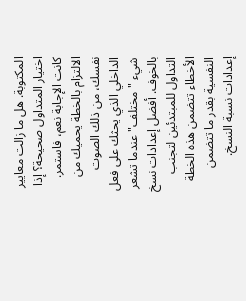المكتوبة. هل ما زالت معايير اختيار المتداول صحيحة؟ إذا كانت الإجابة نعم، فاستمر. الالتزام بالخطة يحميك من نفسك، من ذلك الصوت الداخلي الذي يحثك على فعل شيء "مختلف" عندما تشعر بالخوف. أفضل إعدادات نسخ التداول للمبتدئين لتجنب الأخطاء تتضمن هذه الخطة النفسية بقدر ما تتضمن إعدادات نسبة النسخ.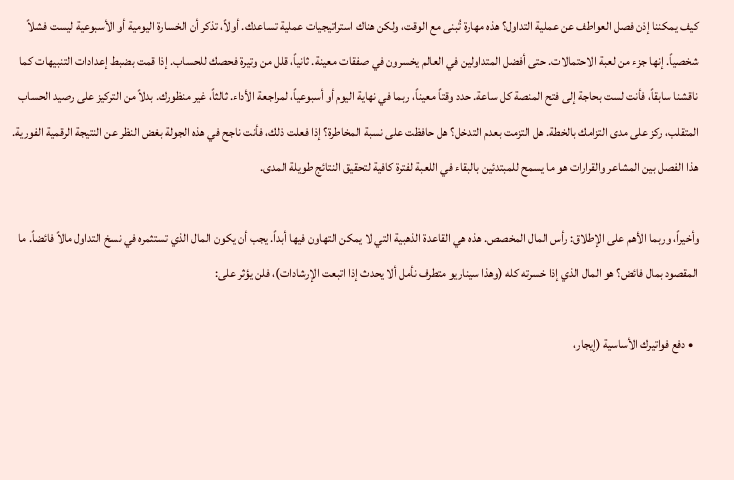كيف يمكننا إذن فصل العواطف عن عملية التداول؟ هذه مهارة تُبنى مع الوقت، ولكن هناك استراتيجيات عملية تساعدك. أولاً، تذكر أن الخسارة اليومية أو الأسبوعية ليست فشلاً شخصياً. إنها جزء من لعبة الاحتمالات. حتى أفضل المتداولين في العالم يخسرون في صفقات معينة. ثانياً، قلل من وتيرة فحصك للحساب. إذا قمت بضبط إعدادات التنبيهات كما ناقشنا سابقاً، فأنت لست بحاجة إلى فتح المنصة كل ساعة. حدد وقتاً معيناً، ربما في نهاية اليوم أو أسبوعياً، لمراجعة الأداء. ثالثاً، غير منظورك. بدلاً من التركيز على رصيد الحساب المتقلب، ركز على مدى التزامك بالخطة. هل التزمت بعدم التدخل؟ هل حافظت على نسبة المخاطرة؟ إذا فعلت ذلك، فأنت ناجح في هذه الجولة بغض النظر عن النتيجة الرقمية الفورية. هذا الفصل بين المشاعر والقرارات هو ما يسمح للمبتدئين بالبقاء في اللعبة لفترة كافية لتحقيق النتائج طويلة المدى.

وأخيراً، وربما الأهم على الإطلاق: رأس المال المخصص. هذه هي القاعدة الذهبية التي لا يمكن التهاون فيها أبداً. يجب أن يكون المال الذي تستثمره في نسخ التداول مالاً فائضاً. ما المقصود بمال فائض؟ هو المال الذي إذا خسرته كله (وهذا سيناريو متطرف نأمل ألا يحدث إذا اتبعت الإرشادات)، فلن يؤثر على:

  • دفع فواتيرك الأساسية (إيجار،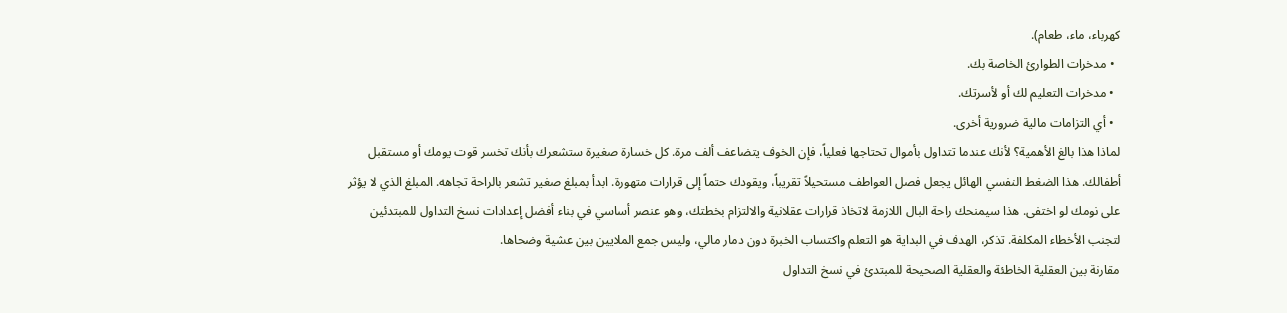كهرباء، ماء، طعام).
  • مدخرات الطوارئ الخاصة بك.
  • مدخرات التعليم لك أو لأسرتك.
  • أي التزامات مالية ضرورية أخرى.
لماذا هذا بالغ الأهمية؟ لأنك عندما تتداول بأموال تحتاجها فعلياً، فإن الخوف يتضاعف ألف مرة. كل خسارة صغيرة ستشعرك بأنك تخسر قوت يومك أو مستقبل أطفالك. هذا الضغط النفسي الهائل يجعل فصل العواطف مستحيلاً تقريباً، ويقودك حتماً إلى قرارات متهورة. ابدأ بمبلغ صغير تشعر بالراحة تجاهه. المبلغ الذي لا يؤثر على نومك لو اختفى. هذا سيمنحك راحة البال اللازمة لاتخاذ قرارات عقلانية والالتزام بخطتك، وهو عنصر أساسي في بناء أفضل إعدادات نسخ التداول للمبتدئين لتجنب الأخطاء المكلفة. تذكر، الهدف في البداية هو التعلم واكتساب الخبرة دون دمار مالي، وليس جمع الملايين بين عشية وضحاها.
مقارنة بين العقلية الخاطئة والعقلية الصحيحة للمبتدئ في نسخ التداول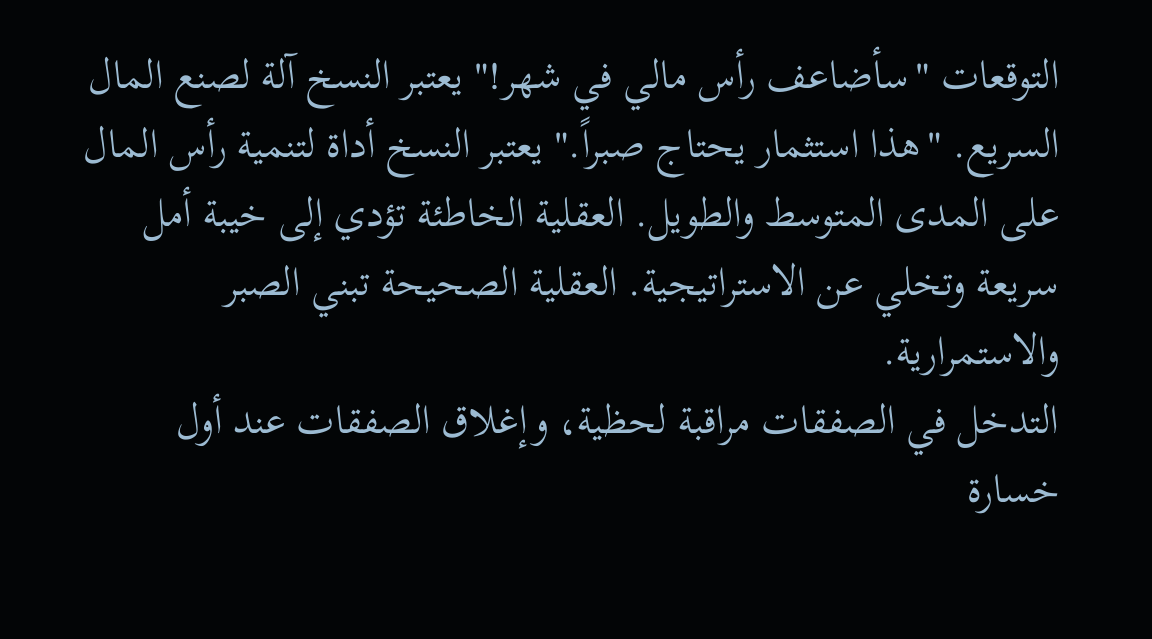التوقعات "سأضاعف رأس مالي في شهر!" يعتبر النسخ آلة لصنع المال السريع. "هذا استثمار يحتاج صبراً." يعتبر النسخ أداة لتنمية رأس المال على المدى المتوسط والطويل. العقلية الخاطئة تؤدي إلى خيبة أمل سريعة وتخلي عن الاستراتيجية. العقلية الصحيحة تبني الصبر والاستمرارية.
التدخل في الصفقات مراقبة لحظية، وإغلاق الصفقات عند أول خسارة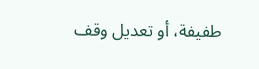طفيفة، أو تعديل وقف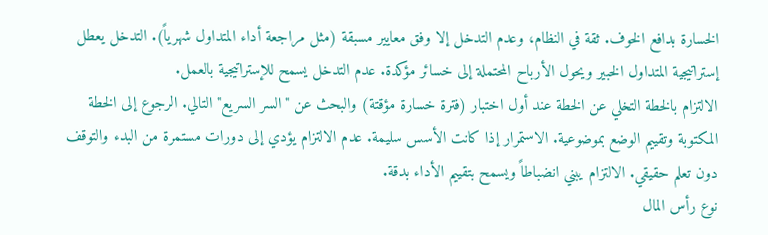الخسارة بدافع الخوف. ثقة في النظام، وعدم التدخل إلا وفق معايير مسبقة (مثل مراجعة أداء المتداول شهرياً). التدخل يعطل إستراتيجية المتداول الخبير ويحول الأرباح المحتملة إلى خسائر مؤكدة. عدم التدخل يسمح للإستراتيجية بالعمل.
الالتزام بالخطة التخلي عن الخطة عند أول اختبار (فترة خسارة مؤقتة) والبحث عن "السر السريع" التالي. الرجوع إلى الخطة المكتوبة وتقييم الوضع بموضوعية. الاستمرار إذا كانت الأسس سليمة. عدم الالتزام يؤدي إلى دورات مستمرة من البدء والتوقف دون تعلم حقيقي. الالتزام يبني انضباطاً ويسمح بتقييم الأداء بدقة.
نوع رأس المال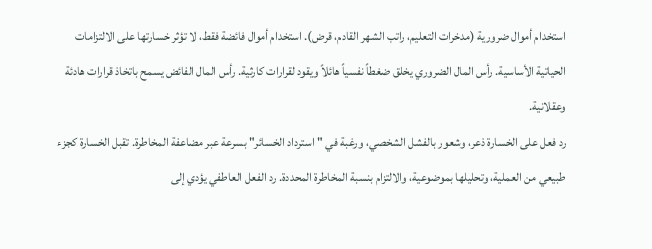استخدام أموال ضرورية (مدخرات التعليم، راتب الشهر القادم، قرض). استخدام أموال فائضة فقط، لا تؤثر خسارتها على الالتزامات الحياتية الأساسية. رأس المال الضروري يخلق ضغطاً نفسياً هائلاً ويقود لقرارات كارثية. رأس المال الفائض يسمح باتخاذ قرارات هادئة وعقلانية.
رد فعل على الخسارة ذعر، وشعور بالفشل الشخصي، ورغبة في "استرداد الخسائر" بسرعة عبر مضاعفة المخاطرة. تقبل الخسارة كجزء طبيعي من العملية، وتحليلها بموضوعية، والالتزام بنسبة المخاطرة المحددة. رد الفعل العاطفي يؤدي إلى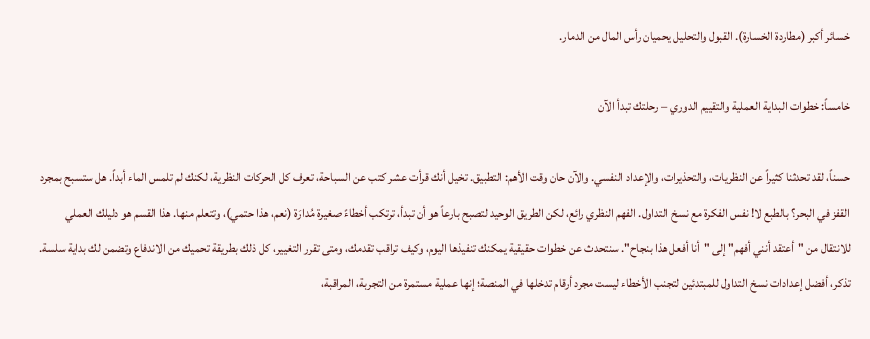خسائر أكبر (مطاردة الخسارة). القبول والتحليل يحميان رأس المال من الدمار.

خامساً: خطوات البداية العملية والتقييم الدوري – رحلتك تبدأ الآن

حسناً، لقد تحدثنا كثيراً عن النظريات، والتحذيرات، والإعداد النفسي. والآن حان وقت الأهم: التطبيق. تخيل أنك قرأت عشر كتب عن السباحة، تعرف كل الحركات النظرية، لكنك لم تلمس الماء أبداً. هل ستسبح بمجرد القفز في البحر؟ بالطبع لا! نفس الفكرة مع نسخ التداول. الفهم النظري رائع، لكن الطريق الوحيد لتصبح بارعاً هو أن تبدأ، ترتكب أخطاءً صغيرة مُدارَة (نعم، هذا حتمي)، وتتعلم منها. هذا القسم هو دليلك العملي للانتقال من "أعتقد أنني أفهم" إلى "أنا أفعل هذا بنجاح". سنتحدث عن خطوات حقيقية يمكنك تنفيذها اليوم، وكيف تراقب تقدمك، ومتى تقرر التغيير، كل ذلك بطريقة تحميك من الاندفاع وتضمن لك بداية سلسة. تذكر، أفضل إعدادات نسخ التداول للمبتدئين لتجنب الأخطاء ليست مجرد أرقام تدخلها في المنصة؛ إنها عملية مستمرة من التجربة، المراقبة،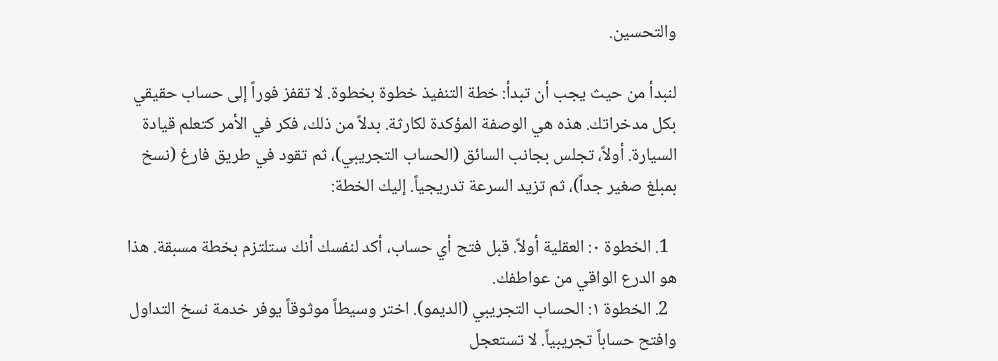والتحسين.

لنبدأ من حيث يجب أن تبدأ: خطة التنفيذ خطوة بخطوة. لا تقفز فوراً إلى حساب حقيقي بكل مدخراتك. هذه هي الوصفة المؤكدة لكارثة. بدلاً من ذلك، فكر في الأمر كتعلم قيادة السيارة. أولاً، تجلس بجانب السائق (الحساب التجريبي)، ثم تقود في طريق فارغ (نسخ بمبلغ صغير جداً)، ثم تزيد السرعة تدريجياً. إليك الخطة:

  1. الخطوة ٠: العقلية أولاً. قبل فتح أي حساب، أكد لنفسك أنك ستلتزم بخطة مسبقة. هذا هو الدرع الواقي من عواطفك.
  2. الخطوة ١: الحساب التجريبي (الديمو). اختر وسيطاً موثوقاً يوفر خدمة نسخ التداول وافتح حساباً تجريبياً. لا تستعجل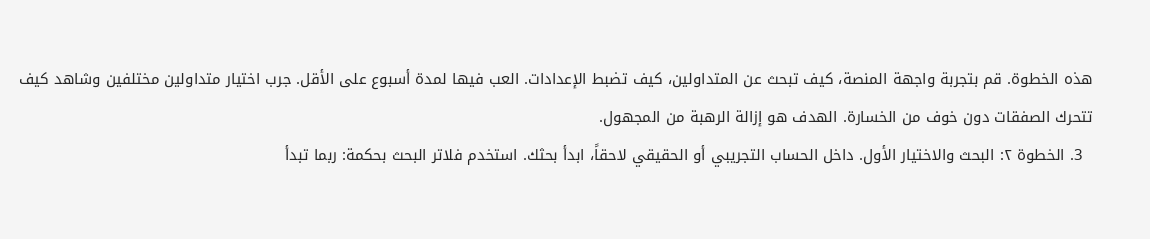هذه الخطوة. قم بتجربة واجهة المنصة، كيف تبحث عن المتداولين، كيف تضبط الإعدادات. العب فيها لمدة أسبوع على الأقل. جرب اختيار متداولين مختلفين وشاهد كيف تتحرك الصفقات دون خوف من الخسارة. الهدف هو إزالة الرهبة من المجهول.
  3. الخطوة ٢: البحث والاختيار الأول. داخل الحساب التجريبي أو الحقيقي لاحقاً، ابدأ بحثك. استخدم فلاتر البحث بحكمة: ربما تبدأ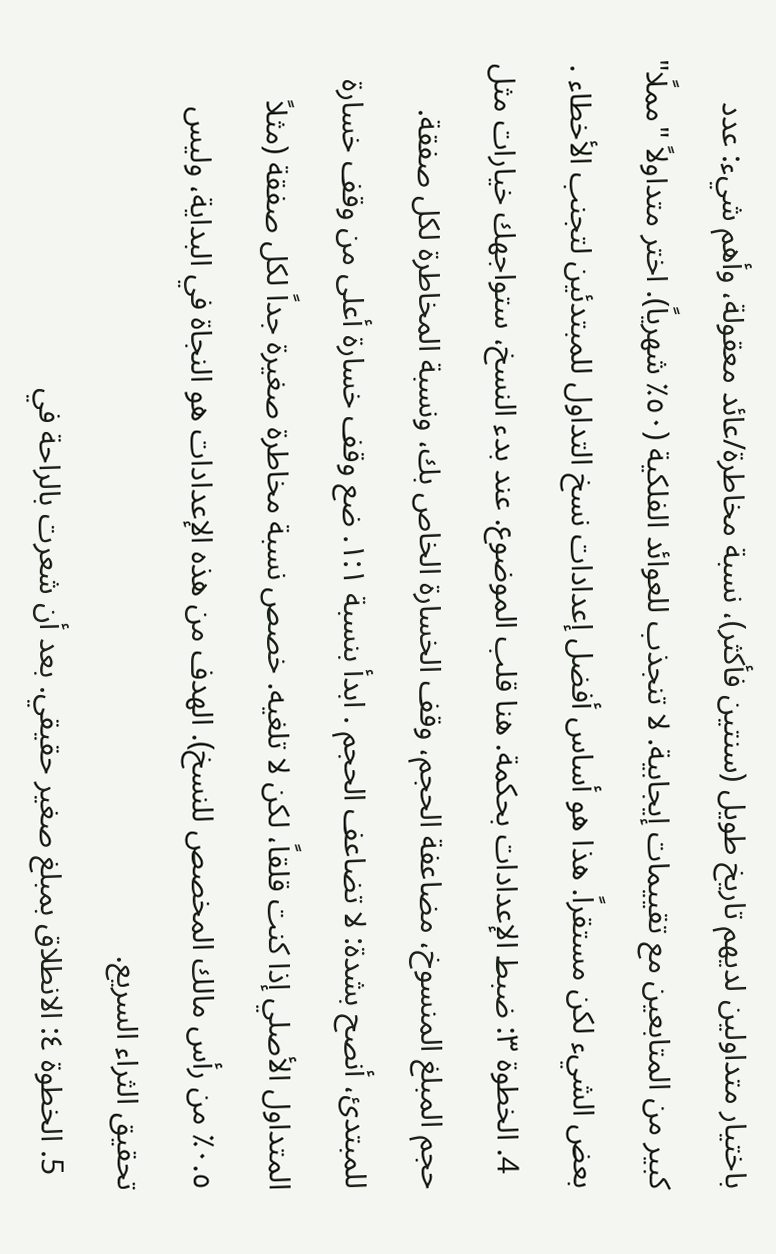باختيار متداولين لديهم تاريخ طويل (سنتين فأكثر)، نسبة مخاطرة/عائد معقولة، وأهم شيء: عدد كبير من المتابعين مع تقييمات إيجابية. لا تنجذب للعوائد الفلكية (٥٠٪ شهرياً). اختر متداولاً "مملًا" بعض الشيء لكن مستقراً. هذا هو أساس أفضل إعدادات نسخ التداول للمبتدئين لتجنب الأخطاء .
  4. الخطوة ٣: ضبط الإعدادات بحكمة. هنا قلب الموضوع. عند بدء النسخ، ستواجهك خيارات مثل حجم المبلغ المنسوخ، مضاعفة الحجم، وقف الخسارة الخاص بك، ونسبة المخاطرة لكل صفقة. للمبتدئ، أنصح بشدة: لا تضاعف الحجم . ابدأ بنسبة ١:١. ضع وقف خسارة أعلى من وقف خسارة المتداول الأصلي إذا كنت قلقاً، لكن لا تلغيه. خصص نسبة مخاطرة صغيرة جداً لكل صفقة (مثلاً ٠.٥٪ من رأس مالك المخصص للنسخ). الهدف من هذه الإعدادات هو النجاة في البداية، وليس تحقيق الثراء السريع.
  5. الخطوة ٤: الانطلاق بمبلغ صغير حقيقي. بعد أن شعرت بالراحة في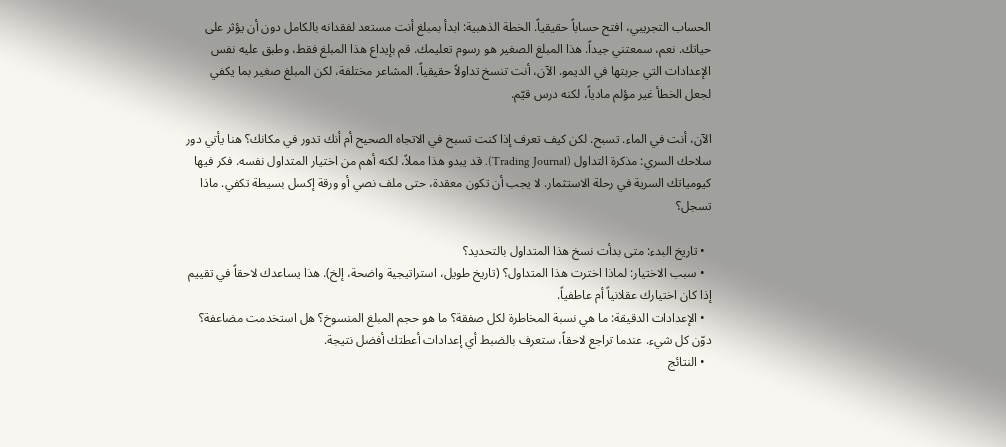الحساب التجريبي، افتح حساباً حقيقياً. الخطة الذهبية: ابدأ بمبلغ أنت مستعد لفقدانه بالكامل دون أن يؤثر على حياتك. نعم، سمعتني جيداً. هذا المبلغ الصغير هو رسوم تعليمك. قم بإيداع هذا المبلغ فقط، وطبق عليه نفس الإعدادات التي جربتها في الديمو. الآن، أنت تنسخ تداولاً حقيقياً. المشاعر مختلفة، لكن المبلغ صغير بما يكفي لجعل الخطأ غير مؤلم مادياً، لكنه درس قيّم.

الآن، أنت في الماء. تسبح. لكن كيف تعرف إذا كنت تسبح في الاتجاه الصحيح أم أنك تدور في مكانك؟ هنا يأتي دور سلاحك السري: مذكرة التداول (Trading Journal). قد يبدو هذا مملاً، لكنه أهم من اختيار المتداول نفسه. فكر فيها كيومياتك السرية في رحلة الاستثمار. لا يجب أن تكون معقدة، حتى ملف نصي أو ورقة إكسل بسيطة تكفي. ماذا تسجل؟

  • تاريخ البدء: متى بدأت نسخ هذا المتداول بالتحديد؟
  • سبب الاختيار: لماذا اخترت هذا المتداول؟ (تاريخ طويل، استراتيجية واضحة، إلخ). هذا يساعدك لاحقاً في تقييم إذا كان اختيارك عقلانياً أم عاطفياً.
  • الإعدادات الدقيقة: ما هي نسبة المخاطرة لكل صفقة؟ ما هو حجم المبلغ المنسوخ؟ هل استخدمت مضاعفة؟ دوّن كل شيء. عندما تراجع لاحقاً، ستعرف بالضبط أي إعدادات أعطتك أفضل نتيجة.
  • النتائج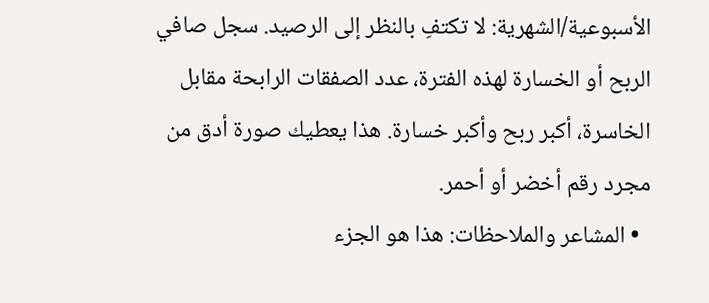الأسبوعية/الشهرية: لا تكتفِ بالنظر إلى الرصيد. سجل صافي الربح أو الخسارة لهذه الفترة، عدد الصفقات الرابحة مقابل الخاسرة، أكبر ربح وأكبر خسارة. هذا يعطيك صورة أدق من مجرد رقم أخضر أو أحمر.
  • المشاعر والملاحظات: هذا هو الجزء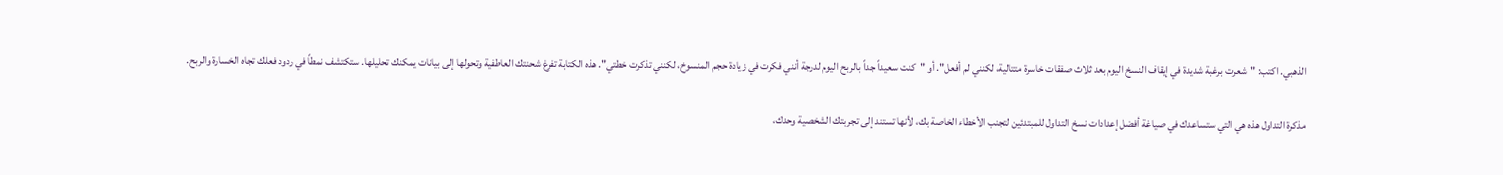الذهبي. اكتب: "شعرت برغبة شديدة في إيقاف النسخ اليوم بعد ثلاث صفقات خاسرة متتالية، لكنني لم أفعل". أو "كنت سعيداً جداً بالربح اليوم لدرجة أنني فكرت في زيادة حجم المنسوخ، لكنني تذكرت خطتي". هذه الكتابة تفرغ شحنتك العاطفية وتحولها إلى بيانات يمكنك تحليلها. ستكتشف نمطاً في ردود فعلك تجاه الخسارة والربح.

مذكرة التداول هذه هي التي ستساعدك في صياغة أفضل إعدادات نسخ التداول للمبتدئين لتجنب الأخطاء الخاصة بك، لأنها تستند إلى تجربتك الشخصية وحدك،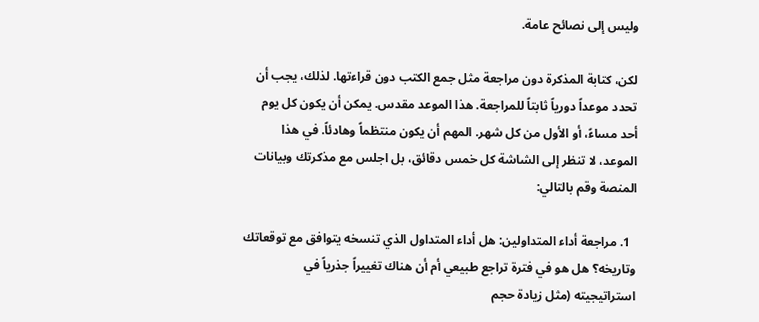وليس إلى نصائح عامة.

لكن، كتابة المذكرة دون مراجعة مثل جمع الكتب دون قراءتها. لذلك، يجب أن تحدد موعداً دورياً ثابتاً للمراجعة. هذا الموعد مقدس. يمكن أن يكون كل يوم أحد مساءً، أو الأول من كل شهر. المهم أن يكون منتظماً وهادئاً. في هذا الموعد، لا تنظر إلى الشاشة كل خمس دقائق، بل اجلس مع مذكرتك وبيانات المنصة وقم بالتالي:

  1. مراجعة أداء المتداولين: هل أداء المتداول الذي تنسخه يتوافق مع توقعاتك وتاريخه؟ هل هو في فترة تراجع طبيعي أم أن هناك تغييراً جذرياً في استراتيجيته (مثل زيادة حجم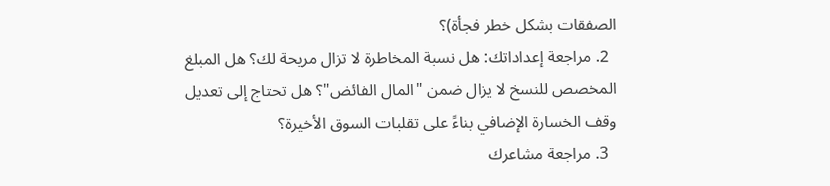الصفقات بشكل خطر فجأة)؟
  2. مراجعة إعداداتك: هل نسبة المخاطرة لا تزال مريحة لك؟ هل المبلغ المخصص للنسخ لا يزال ضمن "المال الفائض"؟ هل تحتاج إلى تعديل وقف الخسارة الإضافي بناءً على تقلبات السوق الأخيرة؟
  3. مراجعة مشاعرك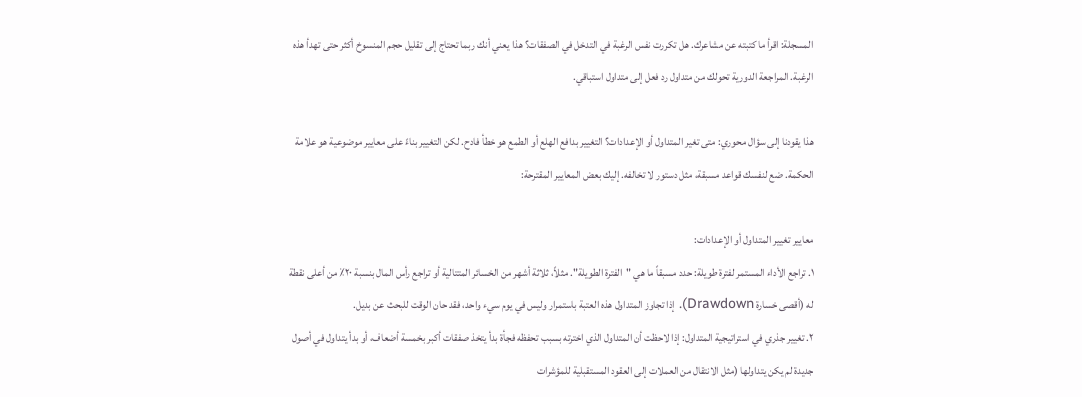المسجلة: اقرأ ما كتبته عن مشاعرك. هل تكررت نفس الرغبة في التدخل في الصفقات؟ هذا يعني أنك ربما تحتاج إلى تقليل حجم المنسوخ أكثر حتى تهدأ هذه الرغبة. المراجعة الدورية تحولك من متداول رد فعل إلى متداول استباقي.

هذا يقودنا إلى سؤال محوري: متى تغير المتداول أو الإعدادات؟ التغيير بدافع الهلع أو الطمع هو خطأ فادح. لكن التغيير بناءً على معايير موضوعية هو علامة الحكمة. ضع لنفسك قواعد مسبقة، مثل دستور لا تخالفه. إليك بعض المعايير المقترحة:

معايير تغيير المتداول أو الإعدادات:
١. تراجع الأداء المستمر لفترة طويلة: حدد مسبقاً ما هي "الفترة الطويلة". مثلاً، ثلاثة أشهر من الخسائر المتتالية أو تراجع رأس المال بنسبة ٢٠٪ من أعلى نقطة له (أقصى خسارة Drawdown). إذا تجاوز المتداول هذه العتبة باستمرار وليس في يوم سيء واحد، فقد حان الوقت للبحث عن بديل.
٢. تغيير جذري في استراتيجية المتداول: إذا لاحظت أن المتداول الذي اخترته بسبب تحفظه فجأة بدأ يتخذ صفقات أكبر بخمسة أضعاف، أو بدأ يتداول في أصول جديدة لم يكن يتداولها (مثل الانتقال من العملات إلى العقود المستقبلية للمؤشرات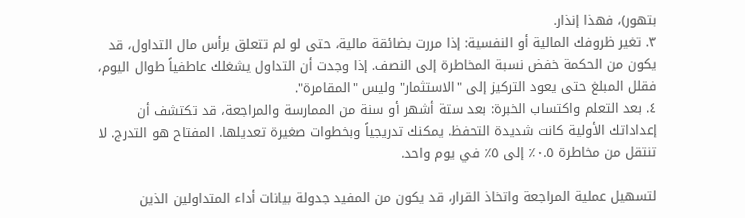بتهور)، فهذا إنذار.
٣. تغير ظروفك المالية أو النفسية: إذا مررت بضائقة مالية، حتى لو لم تتعلق برأس مال التداول، قد يكون من الحكمة خفض نسبة المخاطرة إلى النصف. إذا وجدت أن التداول يشغلك عاطفياً طوال اليوم، فقلل المبلغ حتى يعود التركيز إلى "الاستثمار" وليس "المقامرة".
٤. بعد التعلم واكتساب الخبرة: بعد ستة أشهر أو سنة من الممارسة والمراجعة، قد تكتشف أن إعداداتك الأولية كانت شديدة التحفظ. يمكنك تدريجياً وبخطوات صغيرة تعديلها. المفتاح هو التدرج. لا تنتقل من مخاطرة ٠.٥٪ إلى ٥٪ في يوم واحد.

لتسهيل عملية المراجعة واتخاذ القرار، قد يكون من المفيد جدولة بيانات أداء المتداولين الذين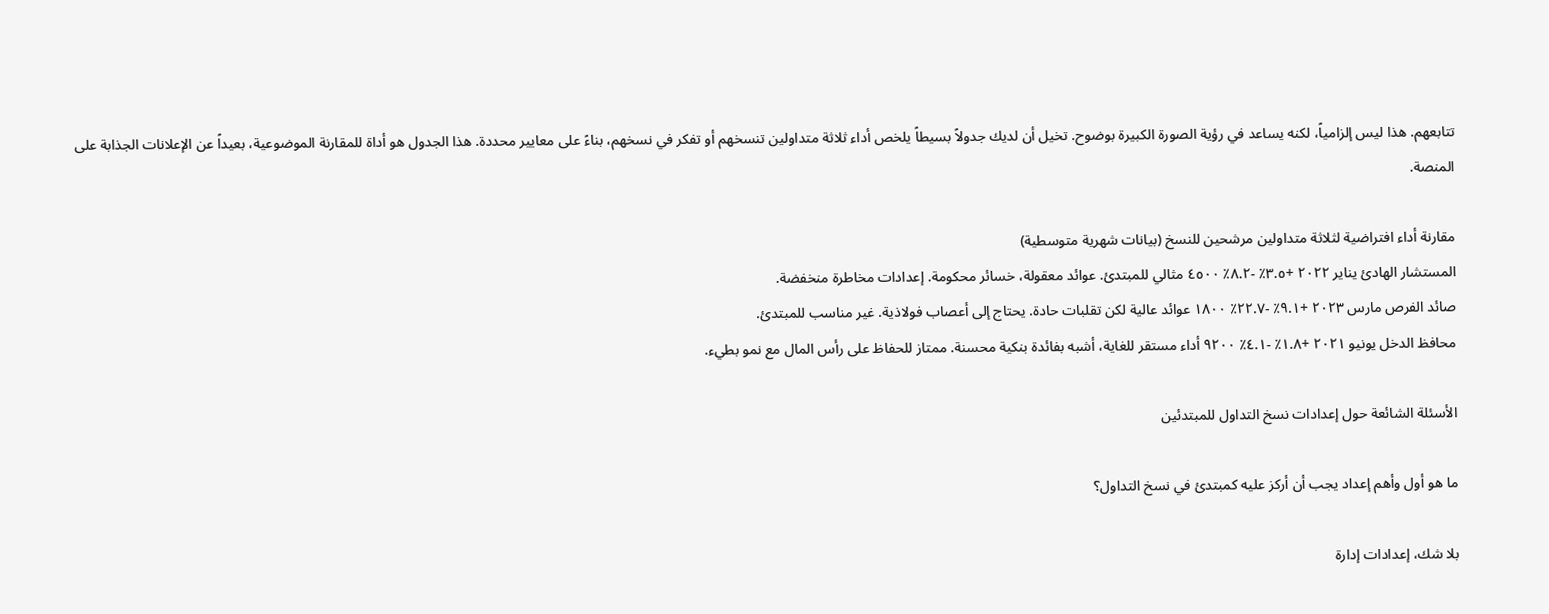تتابعهم. هذا ليس إلزامياً، لكنه يساعد في رؤية الصورة الكبيرة بوضوح. تخيل أن لديك جدولاً بسيطاً يلخص أداء ثلاثة متداولين تنسخهم أو تفكر في نسخهم، بناءً على معايير محددة. هذا الجدول هو أداة للمقارنة الموضوعية، بعيداً عن الإعلانات الجذابة على المنصة.

مقارنة أداء افتراضية لثلاثة متداولين مرشحين للنسخ (بيانات شهرية متوسطية)
المستشار الهادئ يناير ٢٠٢٢ +٣.٥٪ -٨.٢٪ ٤٥٠٠ مثالي للمبتدئ. عوائد معقولة، خسائر محكومة. إعدادات مخاطرة منخفضة.
صائد الفرص مارس ٢٠٢٣ +٩.١٪ -٢٢.٧٪ ١٨٠٠ عوائد عالية لكن تقلبات حادة. يحتاج إلى أعصاب فولاذية. غير مناسب للمبتدئ.
محافظ الدخل يونيو ٢٠٢١ +١.٨٪ -٤.١٪ ٩٢٠٠ أداء مستقر للغاية، أشبه بفائدة بنكية محسنة. ممتاز للحفاظ على رأس المال مع نمو بطيء.

الأسئلة الشائعة حول إعدادات نسخ التداول للمبتدئين

ما هو أول وأهم إعداد يجب أن أركز عليه كمبتدئ في نسخ التداول؟

بلا شك، إعدادات إدارة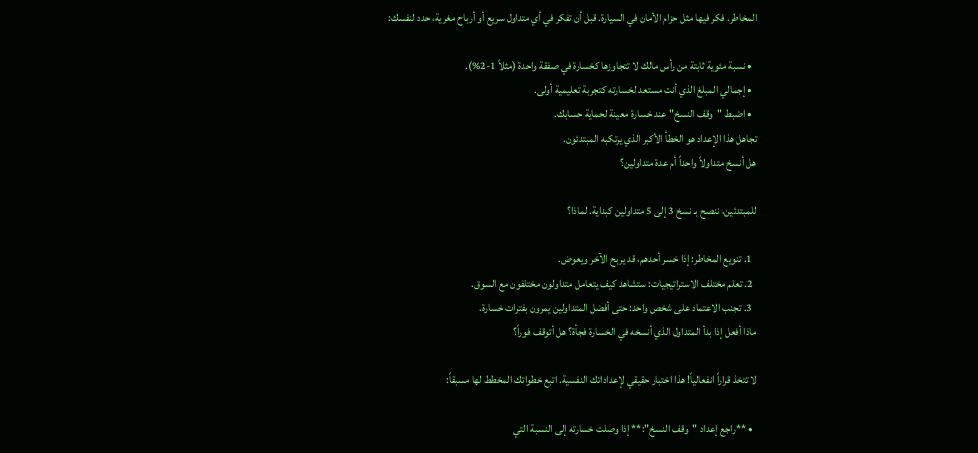المخاطر. فكر فيها مثل حزام الأمان في السيارة. قبل أن تفكر في أي متداول سريع أو أرباح مغرية، حدد لنفسك:

  • نسبة مئوية ثابتة من رأس مالك لا تتجاوزها كخسارة في صفقة واحدة (مثلاً 1-2%).
  • إجمالي المبلغ الذي أنت مستعد لخسارته كتجربة تعليمية أولى.
  • اضبط "وقف النسخ" عند خسارة معينة لحماية حسابك.
تجاهل هذا الإعداد هو الخطأ الأكبر الذي يرتكبه المبتدئون.
هل أنسخ متداولاً واحداً أم عدة متداولين؟

للمبتدئين، ننصح بـ نسخ 3 إلى 5 متداولين كبداية. لماذا؟

  1. تنويع المخاطر: إذا خسر أحدهم، قد يربح الآخر ويعوض.
  2. تعلم مختلف الاستراتيجيات: ستشاهد كيف يتعامل متداولون مختلفون مع السوق.
  3. تجنب الاعتماد على شخص واحد: حتى أفضل المتداولين يمرون بفترات خسارة.
ماذا أفعل إذا بدأ المتداول الذي أنسخه في الخسارة فجأة؟ هل أتوقف فوراً؟

لا تتخذ قراراً انفعالياً! هذا اختبار حقيقي لإعداداتك النفسية. اتبع خطواتك المخطط لها مسبقاً:

  • **راجع إعداد "وقف النسخ":** إذا وصلت خسارته إلى النسبة التي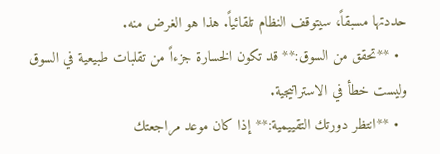حددتها مسبقاً، سيتوقف النظام تلقائياً. هذا هو الغرض منه.
  • **تحقق من السوق:** قد تكون الخسارة جزءاً من تقلبات طبيعية في السوق وليست خطأ في الاستراتيجية.
  • **انتظر دورتك التقييمية:** إذا كان موعد مراجعتك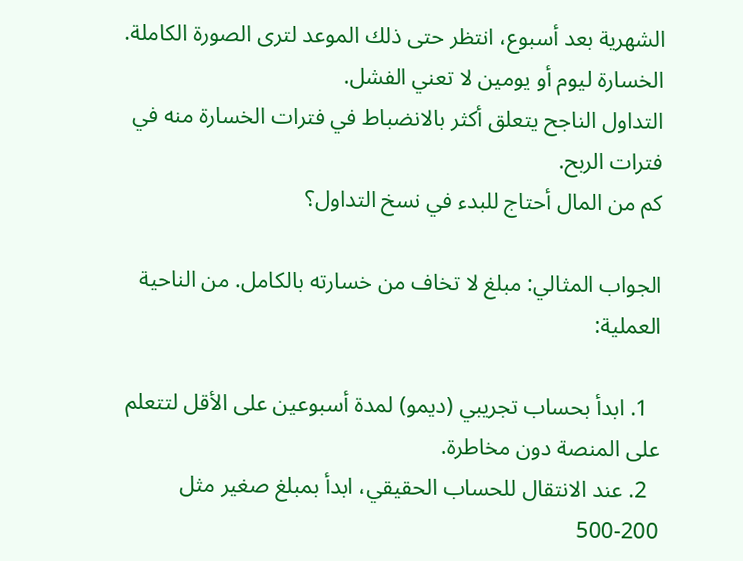الشهرية بعد أسبوع، انتظر حتى ذلك الموعد لترى الصورة الكاملة. الخسارة ليوم أو يومين لا تعني الفشل.
التداول الناجح يتعلق أكثر بالانضباط في فترات الخسارة منه في فترات الربح.
كم من المال أحتاج للبدء في نسخ التداول؟

الجواب المثالي: مبلغ لا تخاف من خسارته بالكامل. من الناحية العملية:

  1. ابدأ بحساب تجريبي (ديمو) لمدة أسبوعين على الأقل لتتعلم على المنصة دون مخاطرة.
  2. عند الانتقال للحساب الحقيقي، ابدأ بمبلغ صغير مثل 200-500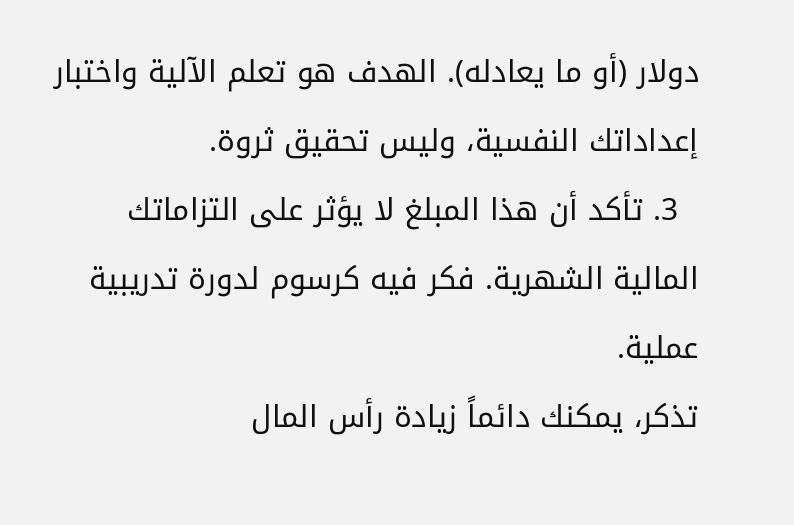دولار (أو ما يعادله). الهدف هو تعلم الآلية واختبار إعداداتك النفسية، وليس تحقيق ثروة.
  3. تأكد أن هذا المبلغ لا يؤثر على التزاماتك المالية الشهرية. فكر فيه كرسوم لدورة تدريبية عملية.
تذكر، يمكنك دائماً زيادة رأس المال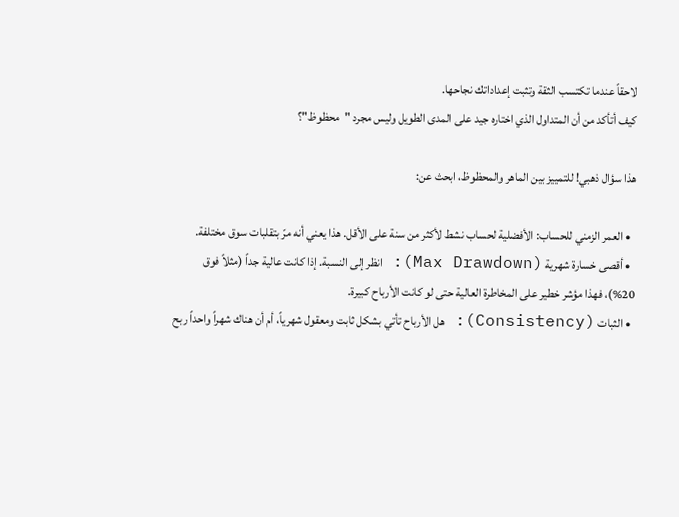لاحقاً عندما تكتسب الثقة وتثبت إعداداتك نجاحها.
كيف أتأكد من أن المتداول الذي اختاره جيد على المدى الطويل وليس مجرد "محظوظ"؟

هذا سؤال ذهبي! للتمييز بين الماهر والمحظوظ، ابحث عن:

  • العمر الزمني للحساب: الأفضلية لحساب نشط لأكثر من سنة على الأقل. هذا يعني أنه مرّ بتقلبات سوق مختلفة.
  • أقصى خسارة شهرية (Max Drawdown): انظر إلى النسبة. إذا كانت عالية جداً (مثلاً فوق 20%)، فهذا مؤشر خطير على المخاطرة العالية حتى لو كانت الأرباح كبيرة.
  • الثبات (Consistency): هل الأرباح تأتي بشكل ثابت ومعقول شهرياً، أم أن هناك شهراً واحداً ربح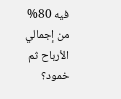فيه 80% من إجمالي الأرباح ثم خمود؟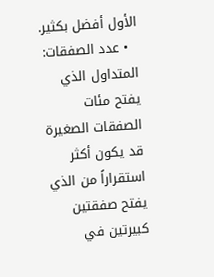الأول أفضل بكثير.
  • عدد الصفقات: المتداول الذي يفتح مئات الصفقات الصغيرة قد يكون أكثر استقراراً من الذي يفتح صفقتين كبيرتين في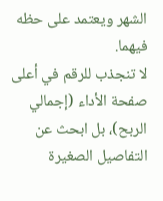الشهر ويعتمد على حظه فيهما.
لا تنجذب للرقم في أعلى صفحة الأداء (إجمالي الربح)، بل ابحث عن التفاصيل الصغيرة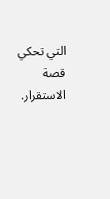التي تحكي قصة الاستقرار.